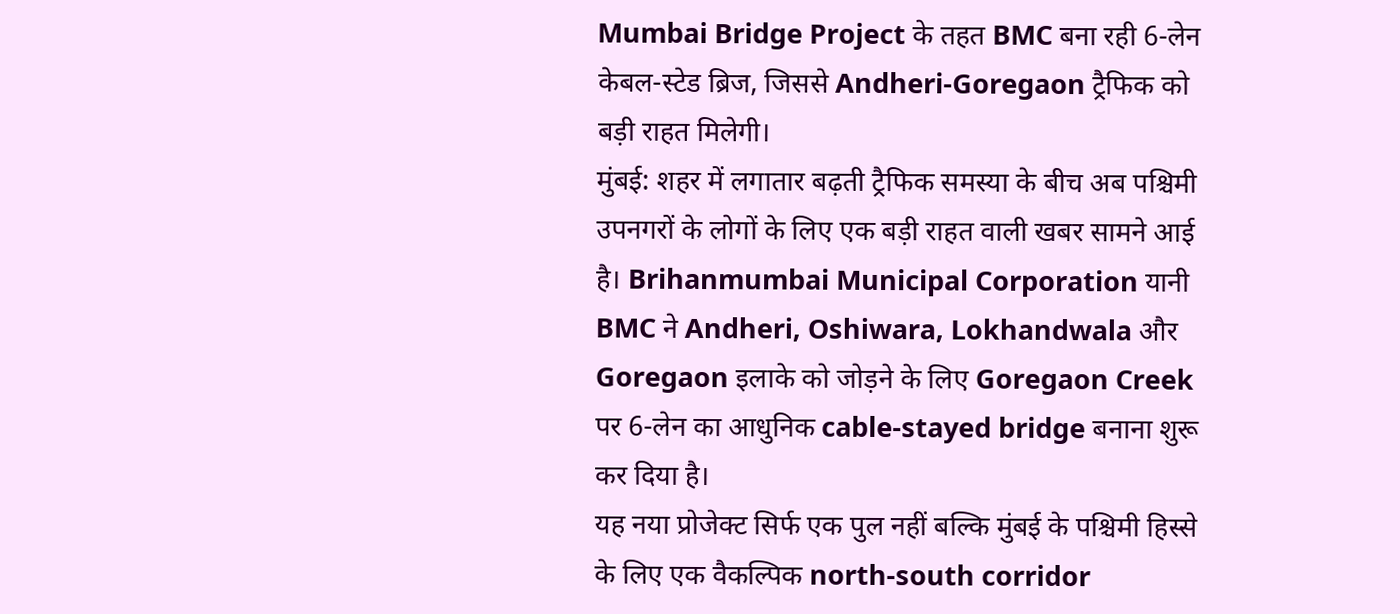Mumbai Bridge Project के तहत BMC बना रही 6-लेन केबल-स्टेड ब्रिज, जिससे Andheri-Goregaon ट्रैफिक को बड़ी राहत मिलेगी।
मुंबई: शहर में लगातार बढ़ती ट्रैफिक समस्या के बीच अब पश्चिमी उपनगरों के लोगों के लिए एक बड़ी राहत वाली खबर सामने आई है। Brihanmumbai Municipal Corporation यानी BMC ने Andheri, Oshiwara, Lokhandwala और Goregaon इलाके को जोड़ने के लिए Goregaon Creek पर 6-लेन का आधुनिक cable-stayed bridge बनाना शुरू कर दिया है।
यह नया प्रोजेक्ट सिर्फ एक पुल नहीं बल्कि मुंबई के पश्चिमी हिस्से के लिए एक वैकल्पिक north-south corridor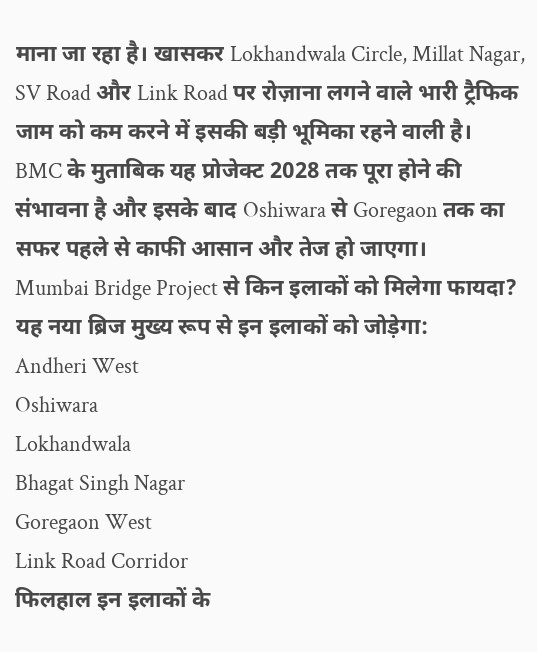माना जा रहा है। खासकर Lokhandwala Circle, Millat Nagar, SV Road और Link Road पर रोज़ाना लगने वाले भारी ट्रैफिक जाम को कम करने में इसकी बड़ी भूमिका रहने वाली है।
BMC के मुताबिक यह प्रोजेक्ट 2028 तक पूरा होने की संभावना है और इसके बाद Oshiwara से Goregaon तक का सफर पहले से काफी आसान और तेज हो जाएगा।
Mumbai Bridge Project से किन इलाकों को मिलेगा फायदा?
यह नया ब्रिज मुख्य रूप से इन इलाकों को जोड़ेगा:
Andheri West
Oshiwara
Lokhandwala
Bhagat Singh Nagar
Goregaon West
Link Road Corridor
फिलहाल इन इलाकों के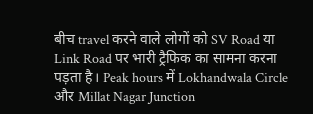बीच travel करने वाले लोगों को SV Road या Link Road पर भारी ट्रैफिक का सामना करना पड़ता है। Peak hours में Lokhandwala Circle और Millat Nagar Junction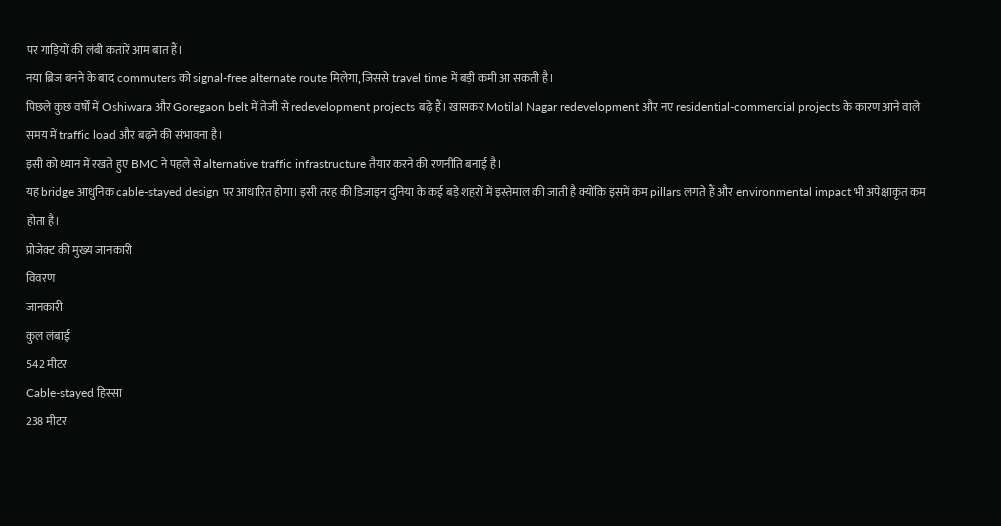पर गाड़ियों की लंबी कतारें आम बात हैं।
नया ब्रिज बनने के बाद commuters को signal-free alternate route मिलेगा, जिससे travel time में बड़ी कमी आ सकती है।
पिछले कुछ वर्षों में Oshiwara और Goregaon belt में तेजी से redevelopment projects बढ़े हैं। खासकर Motilal Nagar redevelopment और नए residential-commercial projects के कारण आने वाले समय में traffic load और बढ़ने की संभावना है।
इसी को ध्यान में रखते हुए BMC ने पहले से alternative traffic infrastructure तैयार करने की रणनीति बनाई है।
यह bridge आधुनिक cable-stayed design पर आधारित होगा। इसी तरह की डिजाइन दुनिया के कई बड़े शहरों में इस्तेमाल की जाती है क्योंकि इसमें कम pillars लगते हैं और environmental impact भी अपेक्षाकृत कम होता है।
प्रोजेक्ट की मुख्य जानकारी
विवरण
जानकारी
कुल लंबाई
542 मीटर
Cable-stayed हिस्सा
238 मीटर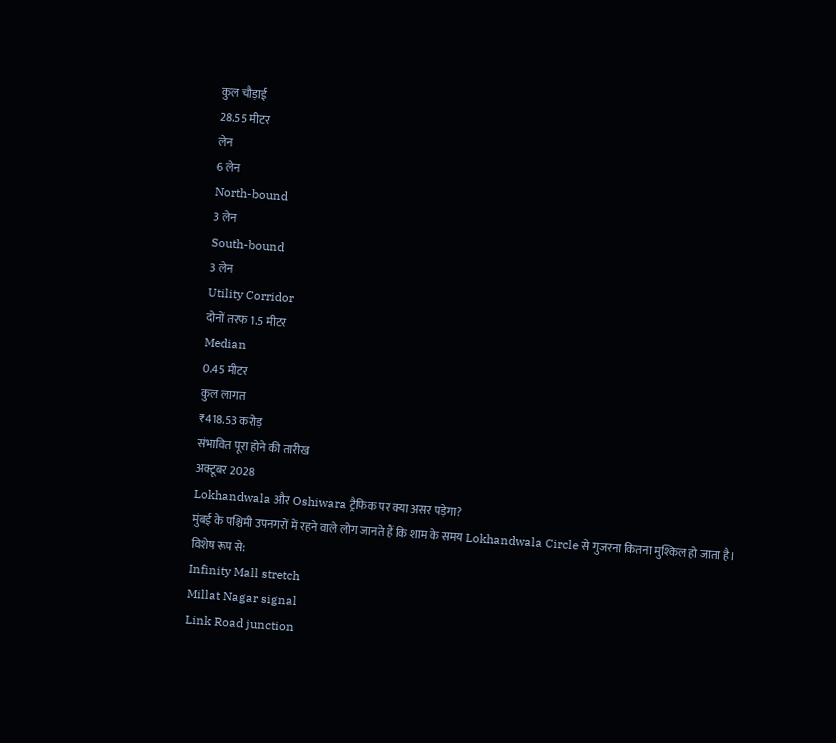कुल चौड़ाई
28.55 मीटर
लेन
6 लेन
North-bound
3 लेन
South-bound
3 लेन
Utility Corridor
दोनों तरफ 1.5 मीटर
Median
0.45 मीटर
कुल लागत
₹418.53 करोड़
संभावित पूरा होने की तारीख
अक्टूबर 2028
Lokhandwala और Oshiwara ट्रैफिक पर क्या असर पड़ेगा?
मुंबई के पश्चिमी उपनगरों में रहने वाले लोग जानते हैं कि शाम के समय Lokhandwala Circle से गुजरना कितना मुश्किल हो जाता है।
विशेष रूप से:
Infinity Mall stretch
Millat Nagar signal
Link Road junction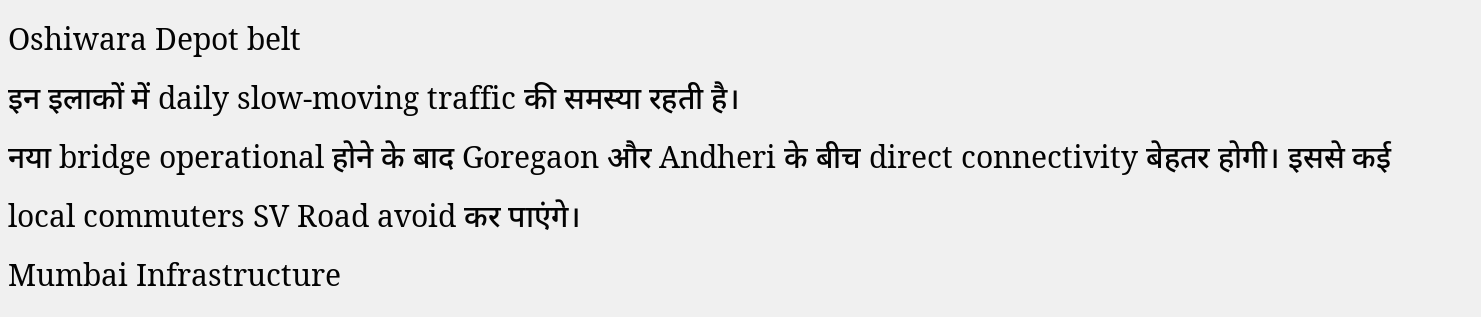Oshiwara Depot belt
इन इलाकों में daily slow-moving traffic की समस्या रहती है।
नया bridge operational होने के बाद Goregaon और Andheri के बीच direct connectivity बेहतर होगी। इससे कई local commuters SV Road avoid कर पाएंगे।
Mumbai Infrastructure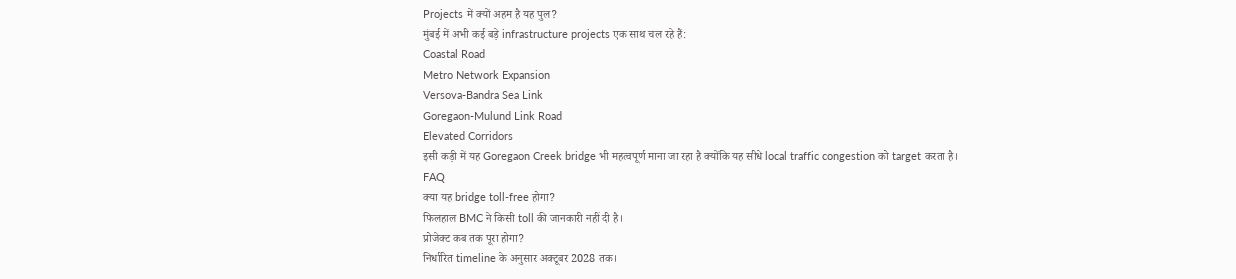Projects में क्यों अहम है यह पुल?
मुंबई में अभी कई बड़े infrastructure projects एक साथ चल रहे हैं:
Coastal Road
Metro Network Expansion
Versova-Bandra Sea Link
Goregaon-Mulund Link Road
Elevated Corridors
इसी कड़ी में यह Goregaon Creek bridge भी महत्वपूर्ण माना जा रहा है क्योंकि यह सीधे local traffic congestion को target करता है।
FAQ
क्या यह bridge toll-free होगा?
फिलहाल BMC ने किसी toll की जानकारी नहीं दी है।
प्रोजेक्ट कब तक पूरा होगा?
निर्धारित timeline के अनुसार अक्टूबर 2028 तक।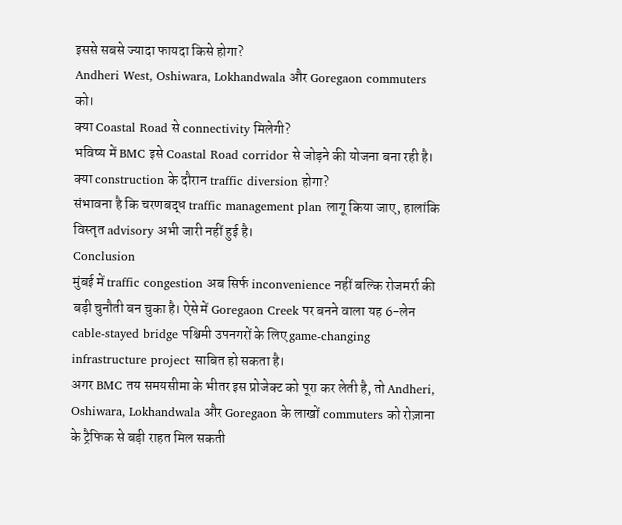इससे सबसे ज्यादा फायदा किसे होगा?
Andheri West, Oshiwara, Lokhandwala और Goregaon commuters को।
क्या Coastal Road से connectivity मिलेगी?
भविष्य में BMC इसे Coastal Road corridor से जोड़ने की योजना बना रही है।
क्या construction के दौरान traffic diversion होगा?
संभावना है कि चरणबद्ध traffic management plan लागू किया जाए, हालांकि विस्तृत advisory अभी जारी नहीं हुई है।
Conclusion
मुंबई में traffic congestion अब सिर्फ inconvenience नहीं बल्कि रोजमर्रा की बड़ी चुनौती बन चुका है। ऐसे में Goregaon Creek पर बनने वाला यह 6-लेन cable-stayed bridge पश्चिमी उपनगरों के लिए game-changing infrastructure project साबित हो सकता है।
अगर BMC तय समयसीमा के भीतर इस प्रोजेक्ट को पूरा कर लेती है, तो Andheri, Oshiwara, Lokhandwala और Goregaon के लाखों commuters को रोज़ाना के ट्रैफिक से बड़ी राहत मिल सकती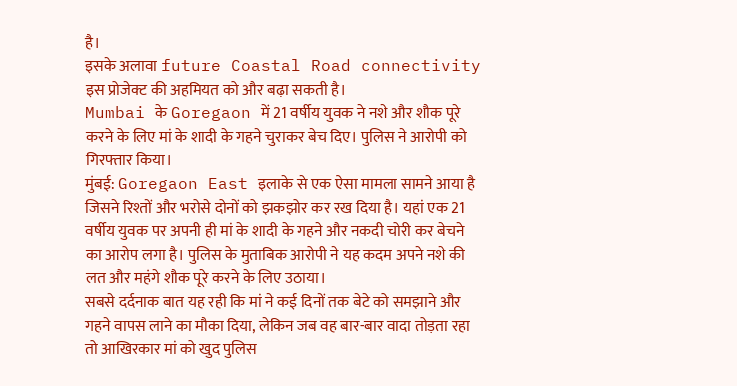है।
इसके अलावा future Coastal Road connectivity इस प्रोजेक्ट की अहमियत को और बढ़ा सकती है।
Mumbai के Goregaon में 21 वर्षीय युवक ने नशे और शौक पूरे करने के लिए मां के शादी के गहने चुराकर बेच दिए। पुलिस ने आरोपी को गिरफ्तार किया।
मुंबई: Goregaon East इलाके से एक ऐसा मामला सामने आया है जिसने रिश्तों और भरोसे दोनों को झकझोर कर रख दिया है। यहां एक 21 वर्षीय युवक पर अपनी ही मां के शादी के गहने और नकदी चोरी कर बेचने का आरोप लगा है। पुलिस के मुताबिक आरोपी ने यह कदम अपने नशे की लत और महंगे शौक पूरे करने के लिए उठाया।
सबसे दर्दनाक बात यह रही कि मां ने कई दिनों तक बेटे को समझाने और गहने वापस लाने का मौका दिया, लेकिन जब वह बार-बार वादा तोड़ता रहा तो आखिरकार मां को खुद पुलिस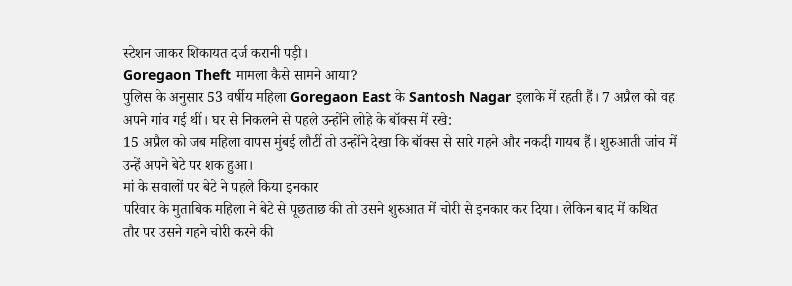स्टेशन जाकर शिकायत दर्ज करानी पड़ी।
Goregaon Theft मामला कैसे सामने आया?
पुलिस के अनुसार 53 वर्षीय महिला Goregaon East के Santosh Nagar इलाके में रहती हैं। 7 अप्रैल को वह अपने गांव गई थीं। घर से निकलने से पहले उन्होंने लोहे के बॉक्स में रखे:
15 अप्रैल को जब महिला वापस मुंबई लौटीं तो उन्होंने देखा कि बॉक्स से सारे गहने और नकदी गायब हैं। शुरुआती जांच में उन्हें अपने बेटे पर शक हुआ।
मां के सवालों पर बेटे ने पहले किया इनकार
परिवार के मुताबिक महिला ने बेटे से पूछताछ की तो उसने शुरुआत में चोरी से इनकार कर दिया। लेकिन बाद में कथित तौर पर उसने गहने चोरी करने की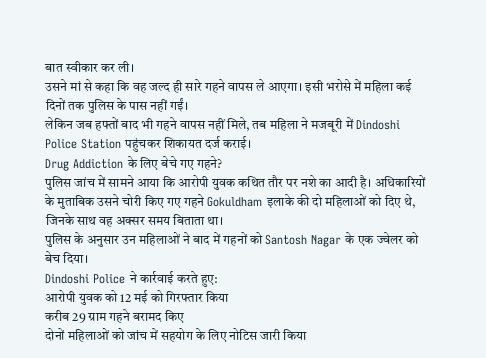बात स्वीकार कर ली।
उसने मां से कहा कि वह जल्द ही सारे गहने वापस ले आएगा। इसी भरोसे में महिला कई दिनों तक पुलिस के पास नहीं गईं।
लेकिन जब हफ्तों बाद भी गहने वापस नहीं मिले, तब महिला ने मजबूरी में Dindoshi Police Station पहुंचकर शिकायत दर्ज कराई।
Drug Addiction के लिए बेचे गए गहने?
पुलिस जांच में सामने आया कि आरोपी युवक कथित तौर पर नशे का आदी है। अधिकारियों के मुताबिक उसने चोरी किए गए गहने Gokuldham इलाके की दो महिलाओं को दिए थे, जिनके साथ वह अक्सर समय बिताता था।
पुलिस के अनुसार उन महिलाओं ने बाद में गहनों को Santosh Nagar के एक ज्वेलर को बेच दिया।
Dindoshi Police ने कार्रवाई करते हुए:
आरोपी युवक को 12 मई को गिरफ्तार किया
करीब 29 ग्राम गहने बरामद किए
दोनों महिलाओं को जांच में सहयोग के लिए नोटिस जारी किया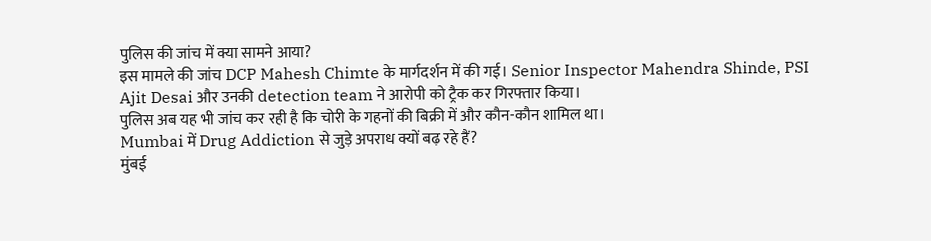पुलिस की जांच में क्या सामने आया?
इस मामले की जांच DCP Mahesh Chimte के मार्गदर्शन में की गई। Senior Inspector Mahendra Shinde, PSI Ajit Desai और उनकी detection team ने आरोपी को ट्रैक कर गिरफ्तार किया।
पुलिस अब यह भी जांच कर रही है कि चोरी के गहनों की बिक्री में और कौन-कौन शामिल था।
Mumbai में Drug Addiction से जुड़े अपराध क्यों बढ़ रहे हैं?
मुंबई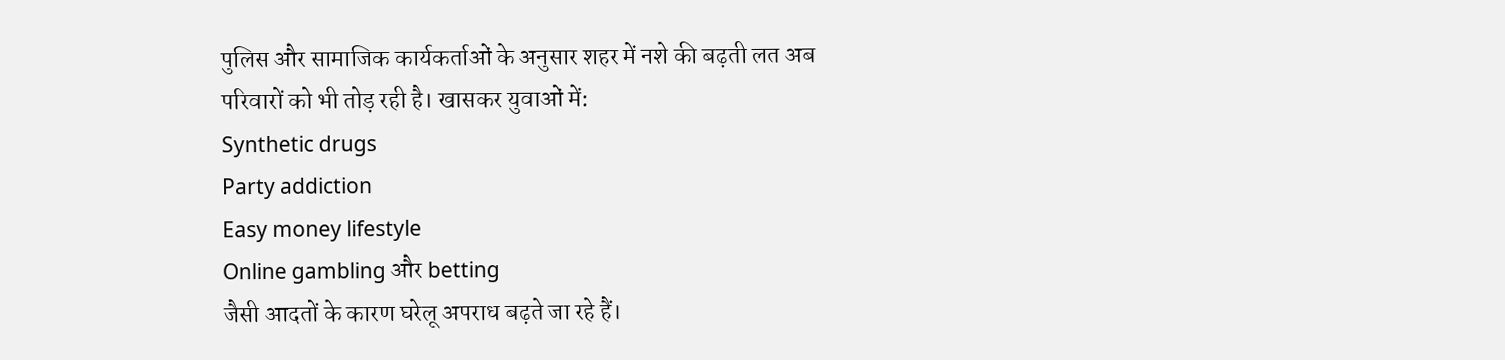पुलिस और सामाजिक कार्यकर्ताओं के अनुसार शहर में नशे की बढ़ती लत अब परिवारों को भी तोड़ रही है। खासकर युवाओं में:
Synthetic drugs
Party addiction
Easy money lifestyle
Online gambling और betting
जैसी आदतों के कारण घरेलू अपराध बढ़ते जा रहे हैं।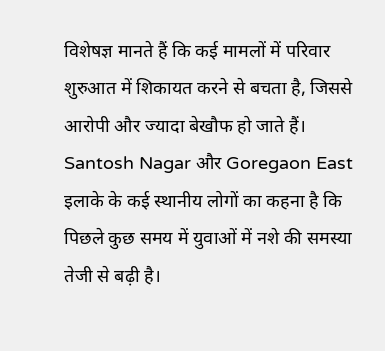विशेषज्ञ मानते हैं कि कई मामलों में परिवार शुरुआत में शिकायत करने से बचता है, जिससे आरोपी और ज्यादा बेखौफ हो जाते हैं।
Santosh Nagar और Goregaon East इलाके के कई स्थानीय लोगों का कहना है कि पिछले कुछ समय में युवाओं में नशे की समस्या तेजी से बढ़ी है।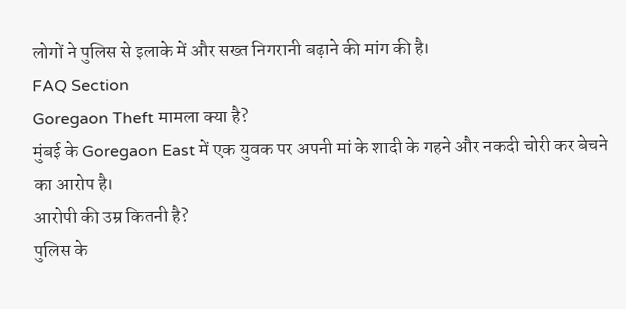लोगों ने पुलिस से इलाके में और सख्त निगरानी बढ़ाने की मांग की है।
FAQ Section
Goregaon Theft मामला क्या है?
मुंबई के Goregaon East में एक युवक पर अपनी मां के शादी के गहने और नकदी चोरी कर बेचने का आरोप है।
आरोपी की उम्र कितनी है?
पुलिस के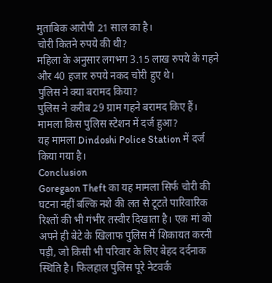मुताबिक आरोपी 21 साल का है।
चोरी कितने रुपये की थी?
महिला के अनुसार लगभग 3.15 लाख रुपये के गहने और 40 हजार रुपये नकद चोरी हुए थे।
पुलिस ने क्या बरामद किया?
पुलिस ने करीब 29 ग्राम गहने बरामद किए हैं।
मामला किस पुलिस स्टेशन में दर्ज हुआ?
यह मामला Dindoshi Police Station में दर्ज किया गया है।
Conclusion
Goregaon Theft का यह मामला सिर्फ चोरी की घटना नहीं बल्कि नशे की लत से टूटते पारिवारिक रिश्तों की भी गंभीर तस्वीर दिखाता है। एक मां को अपने ही बेटे के खिलाफ पुलिस में शिकायत करनी पड़ी, जो किसी भी परिवार के लिए बेहद दर्दनाक स्थिति है। फिलहाल पुलिस पूरे नेटवर्क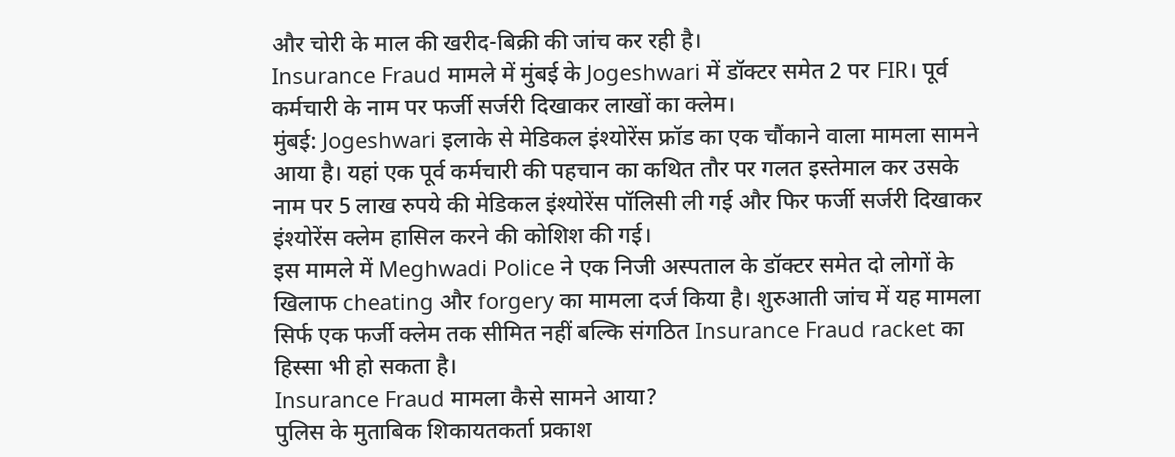और चोरी के माल की खरीद-बिक्री की जांच कर रही है।
Insurance Fraud मामले में मुंबई के Jogeshwari में डॉक्टर समेत 2 पर FIR। पूर्व कर्मचारी के नाम पर फर्जी सर्जरी दिखाकर लाखों का क्लेम।
मुंबई: Jogeshwari इलाके से मेडिकल इंश्योरेंस फ्रॉड का एक चौंकाने वाला मामला सामने आया है। यहां एक पूर्व कर्मचारी की पहचान का कथित तौर पर गलत इस्तेमाल कर उसके नाम पर 5 लाख रुपये की मेडिकल इंश्योरेंस पॉलिसी ली गई और फिर फर्जी सर्जरी दिखाकर इंश्योरेंस क्लेम हासिल करने की कोशिश की गई।
इस मामले में Meghwadi Police ने एक निजी अस्पताल के डॉक्टर समेत दो लोगों के खिलाफ cheating और forgery का मामला दर्ज किया है। शुरुआती जांच में यह मामला सिर्फ एक फर्जी क्लेम तक सीमित नहीं बल्कि संगठित Insurance Fraud racket का हिस्सा भी हो सकता है।
Insurance Fraud मामला कैसे सामने आया?
पुलिस के मुताबिक शिकायतकर्ता प्रकाश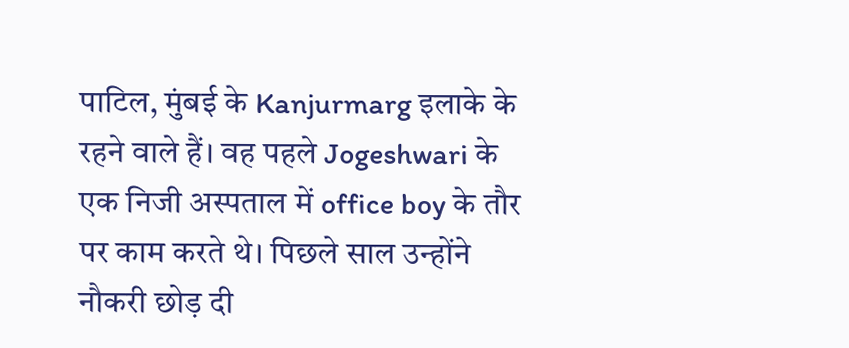पाटिल, मुंबई के Kanjurmarg इलाके के रहने वाले हैं। वह पहले Jogeshwari के एक निजी अस्पताल में office boy के तौर पर काम करते थे। पिछले साल उन्होंने नौकरी छोड़ दी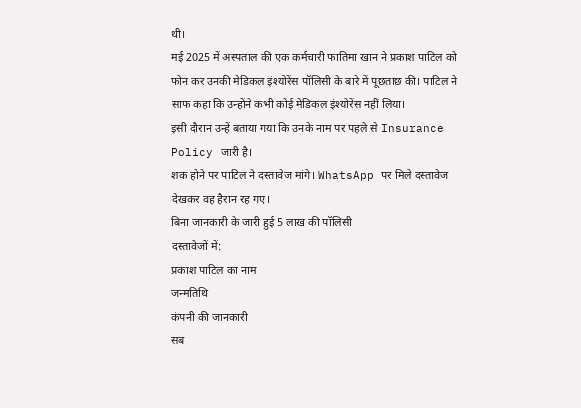थी।
मई 2025 में अस्पताल की एक कर्मचारी फातिमा खान ने प्रकाश पाटिल को फोन कर उनकी मेडिकल इंश्योरेंस पॉलिसी के बारे में पूछताछ की। पाटिल ने साफ कहा कि उन्होंने कभी कोई मेडिकल इंश्योरेंस नहीं लिया।
इसी दौरान उन्हें बताया गया कि उनके नाम पर पहले से Insurance Policy जारी है।
शक होने पर पाटिल ने दस्तावेज मांगे। WhatsApp पर मिले दस्तावेज देखकर वह हैरान रह गए।
बिना जानकारी के जारी हुई 5 लाख की पॉलिसी
दस्तावेजों में:
प्रकाश पाटिल का नाम
जन्मतिथि
कंपनी की जानकारी
सब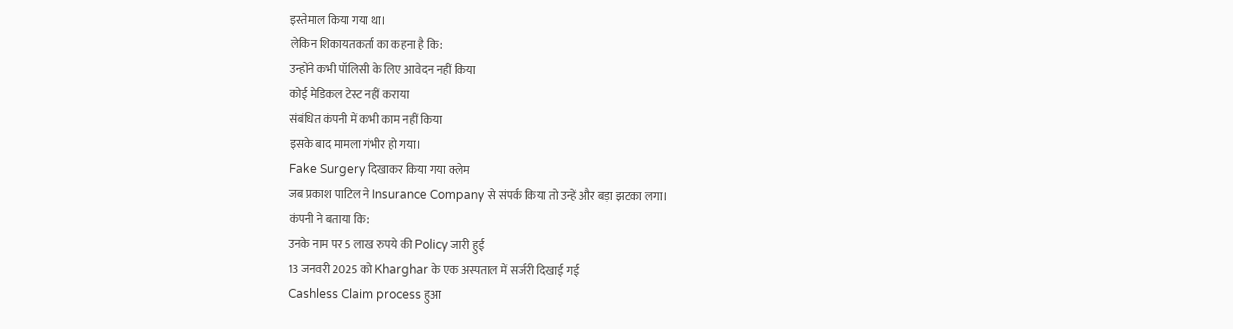इस्तेमाल किया गया था।
लेकिन शिकायतकर्ता का कहना है कि:
उन्होंने कभी पॉलिसी के लिए आवेदन नहीं किया
कोई मेडिकल टेस्ट नहीं कराया
संबंधित कंपनी में कभी काम नहीं किया
इसके बाद मामला गंभीर हो गया।
Fake Surgery दिखाकर किया गया क्लेम
जब प्रकाश पाटिल ने Insurance Company से संपर्क किया तो उन्हें और बड़ा झटका लगा।
कंपनी ने बताया कि:
उनके नाम पर 5 लाख रुपये की Policy जारी हुई
13 जनवरी 2025 को Kharghar के एक अस्पताल में सर्जरी दिखाई गई
Cashless Claim process हुआ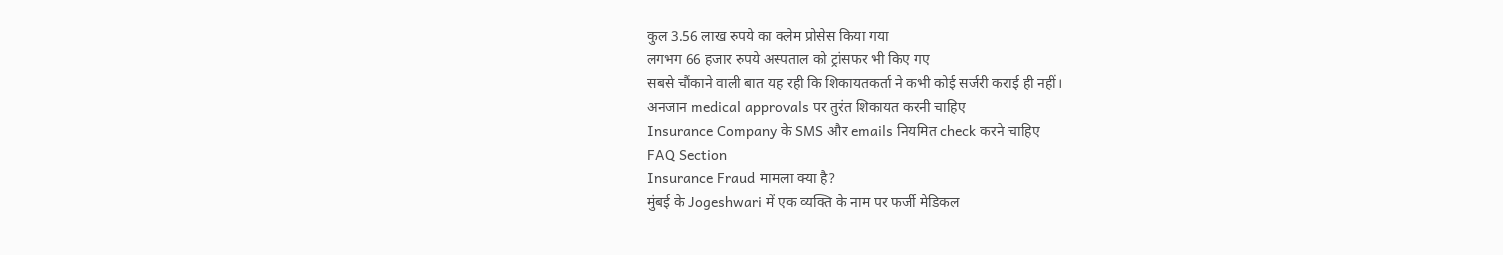कुल 3.56 लाख रुपये का क्लेम प्रोसेस किया गया
लगभग 66 हजार रुपये अस्पताल को ट्रांसफर भी किए गए
सबसे चौंकाने वाली बात यह रही कि शिकायतकर्ता ने कभी कोई सर्जरी कराई ही नहीं।
अनजान medical approvals पर तुरंत शिकायत करनी चाहिए
Insurance Company के SMS और emails नियमित check करने चाहिए
FAQ Section
Insurance Fraud मामला क्या है?
मुंबई के Jogeshwari में एक व्यक्ति के नाम पर फर्जी मेडिकल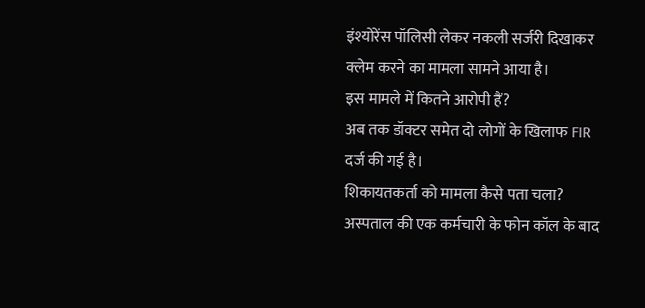इंश्योरेंस पॉलिसी लेकर नकली सर्जरी दिखाकर क्लेम करने का मामला सामने आया है।
इस मामले में कितने आरोपी हैं?
अब तक डॉक्टर समेत दो लोगों के खिलाफ FIR दर्ज की गई है।
शिकायतकर्ता को मामला कैसे पता चला?
अस्पताल की एक कर्मचारी के फोन कॉल के बाद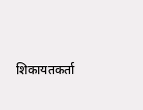शिकायतकर्ता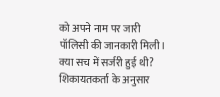को अपने नाम पर जारी पॉलिसी की जानकारी मिली।
क्या सच में सर्जरी हुई थी?
शिकायतकर्ता के अनुसार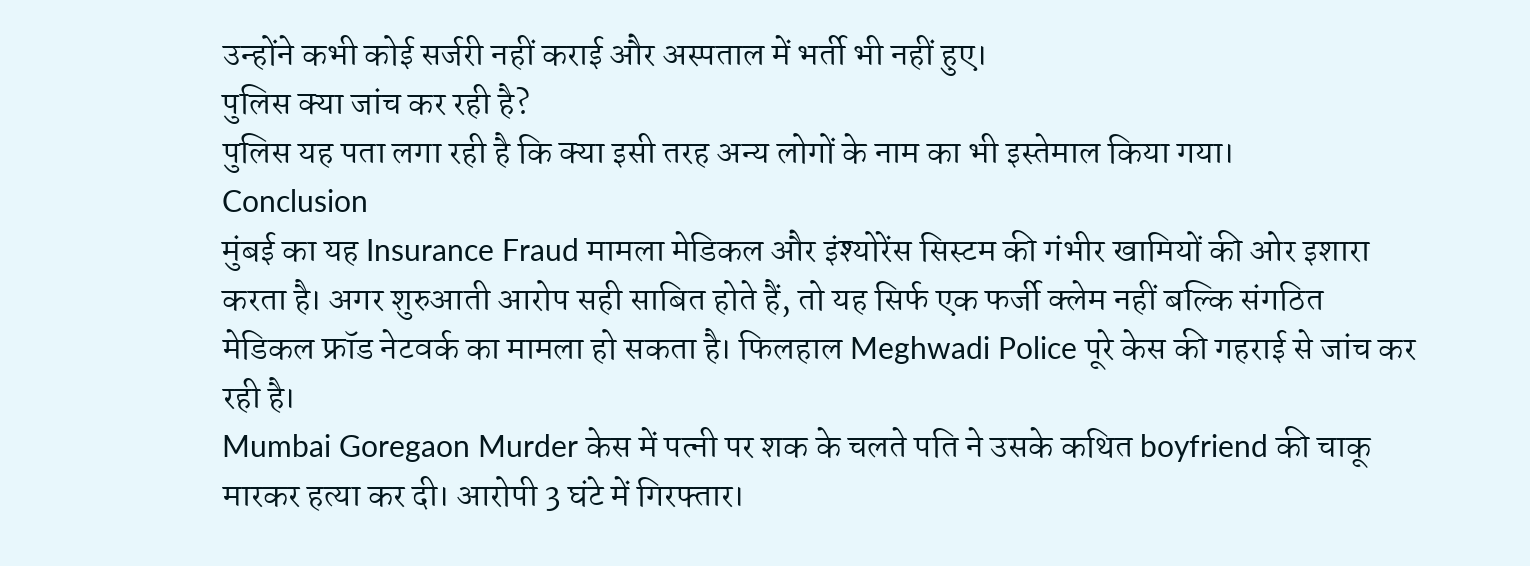उन्होंने कभी कोई सर्जरी नहीं कराई और अस्पताल में भर्ती भी नहीं हुए।
पुलिस क्या जांच कर रही है?
पुलिस यह पता लगा रही है कि क्या इसी तरह अन्य लोगों के नाम का भी इस्तेमाल किया गया।
Conclusion
मुंबई का यह Insurance Fraud मामला मेडिकल और इंश्योरेंस सिस्टम की गंभीर खामियों की ओर इशारा करता है। अगर शुरुआती आरोप सही साबित होते हैं, तो यह सिर्फ एक फर्जी क्लेम नहीं बल्कि संगठित मेडिकल फ्रॉड नेटवर्क का मामला हो सकता है। फिलहाल Meghwadi Police पूरे केस की गहराई से जांच कर रही है।
Mumbai Goregaon Murder केस में पत्नी पर शक के चलते पति ने उसके कथित boyfriend की चाकू मारकर हत्या कर दी। आरोपी 3 घंटे में गिरफ्तार।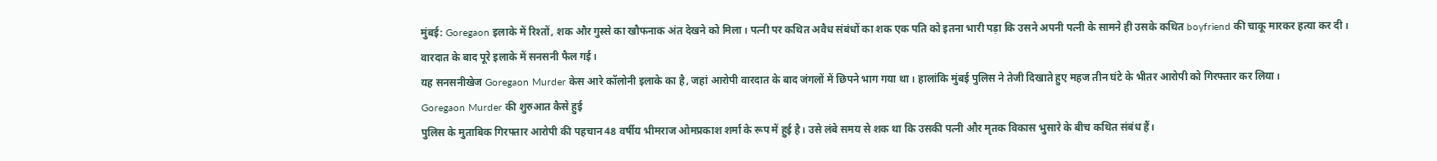मुंबई: Goregaon इलाके में रिश्तों, शक और गुस्से का खौफनाक अंत देखने को मिला। पत्नी पर कथित अवैध संबंधों का शक एक पति को इतना भारी पड़ा कि उसने अपनी पत्नी के सामने ही उसके कथित boyfriend की चाकू मारकर हत्या कर दी। वारदात के बाद पूरे इलाके में सनसनी फैल गई।
यह सनसनीखेज Goregaon Murder केस आरे कॉलोनी इलाके का है, जहां आरोपी वारदात के बाद जंगलों में छिपने भाग गया था। हालांकि मुंबई पुलिस ने तेजी दिखाते हुए महज तीन घंटे के भीतर आरोपी को गिरफ्तार कर लिया।
Goregaon Murder की शुरुआत कैसे हुई
पुलिस के मुताबिक गिरफ्तार आरोपी की पहचान 48 वर्षीय भीमराज ओमप्रकाश शर्मा के रूप में हुई है। उसे लंबे समय से शक था कि उसकी पत्नी और मृतक विकास भुसारे के बीच कथित संबंध हैं।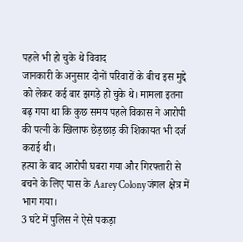पहले भी हो चुके थे विवाद
जानकारी के अनुसार दोनों परिवारों के बीच इस मुद्दे को लेकर कई बार झगड़े हो चुके थे। मामला इतना बढ़ गया था कि कुछ समय पहले विकास ने आरोपी की पत्नी के खिलाफ छेड़छाड़ की शिकायत भी दर्ज कराई थी।
हत्या के बाद आरोपी घबरा गया और गिरफ्तारी से बचने के लिए पास के Aarey Colony जंगल क्षेत्र में भाग गया।
3 घंटे में पुलिस ने ऐसे पकड़ा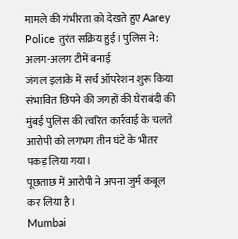मामले की गंभीरता को देखते हुए Aarey Police तुरंत सक्रिय हुई। पुलिस ने:
अलग-अलग टीमें बनाई
जंगल इलाके में सर्च ऑपरेशन शुरू किया
संभावित छिपने की जगहों की घेराबंदी की
मुंबई पुलिस की त्वरित कार्रवाई के चलते आरोपी को लगभग तीन घंटे के भीतर पकड़ लिया गया।
पूछताछ में आरोपी ने अपना जुर्म कबूल कर लिया है।
Mumbai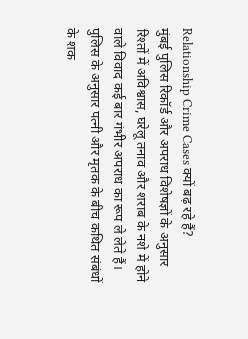Relationship Crime Cases क्यों बढ़ रहे हैं?
मुंबई पुलिस रिकॉर्ड और अपराध विशेषज्ञों के अनुसार रिश्तों में अविश्वास, घरेलू तनाव और शराब के नशे में होने वाले विवाद कई बार गंभीर अपराध का रूप ले लेते हैं।
पुलिस के अनुसार पत्नी और मृतक के बीच कथित संबंधों के शक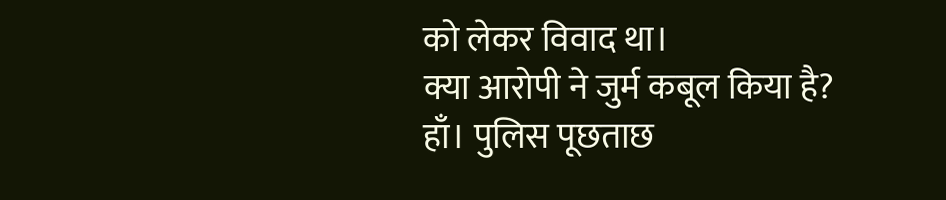को लेकर विवाद था।
क्या आरोपी ने जुर्म कबूल किया है?
हाँ। पुलिस पूछताछ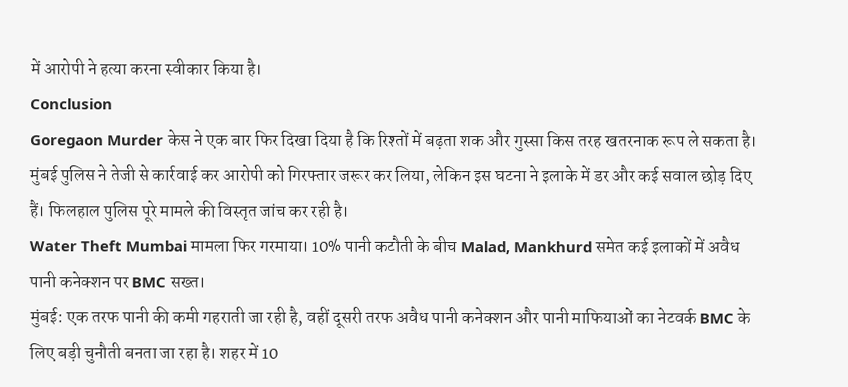में आरोपी ने हत्या करना स्वीकार किया है।
Conclusion
Goregaon Murder केस ने एक बार फिर दिखा दिया है कि रिश्तों में बढ़ता शक और गुस्सा किस तरह खतरनाक रूप ले सकता है। मुंबई पुलिस ने तेजी से कार्रवाई कर आरोपी को गिरफ्तार जरूर कर लिया, लेकिन इस घटना ने इलाके में डर और कई सवाल छोड़ दिए हैं। फिलहाल पुलिस पूरे मामले की विस्तृत जांच कर रही है।
Water Theft Mumbai मामला फिर गरमाया। 10% पानी कटौती के बीच Malad, Mankhurd समेत कई इलाकों में अवैध पानी कनेक्शन पर BMC सख्त।
मुंबई: एक तरफ पानी की कमी गहराती जा रही है, वहीं दूसरी तरफ अवैध पानी कनेक्शन और पानी माफियाओं का नेटवर्क BMC के लिए बड़ी चुनौती बनता जा रहा है। शहर में 10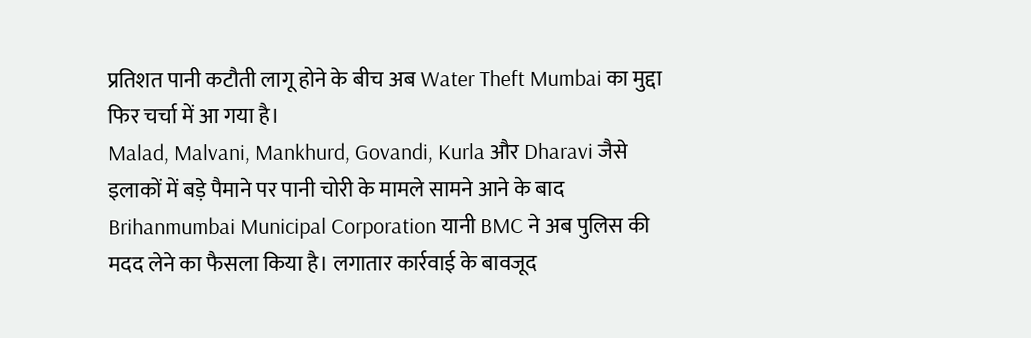प्रतिशत पानी कटौती लागू होने के बीच अब Water Theft Mumbai का मुद्दा फिर चर्चा में आ गया है।
Malad, Malvani, Mankhurd, Govandi, Kurla और Dharavi जैसे इलाकों में बड़े पैमाने पर पानी चोरी के मामले सामने आने के बाद Brihanmumbai Municipal Corporation यानी BMC ने अब पुलिस की मदद लेने का फैसला किया है। लगातार कार्रवाई के बावजूद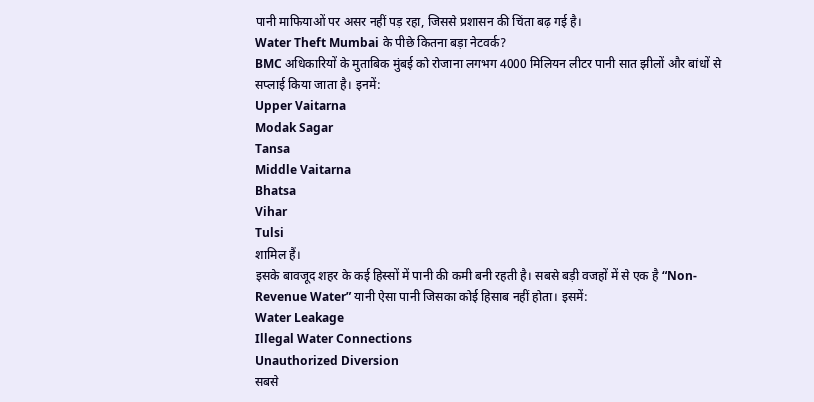पानी माफियाओं पर असर नहीं पड़ रहा, जिससे प्रशासन की चिंता बढ़ गई है।
Water Theft Mumbai के पीछे कितना बड़ा नेटवर्क?
BMC अधिकारियों के मुताबिक मुंबई को रोजाना लगभग 4000 मिलियन लीटर पानी सात झीलों और बांधों से सप्लाई किया जाता है। इनमें:
Upper Vaitarna
Modak Sagar
Tansa
Middle Vaitarna
Bhatsa
Vihar
Tulsi
शामिल हैं।
इसके बावजूद शहर के कई हिस्सों में पानी की कमी बनी रहती है। सबसे बड़ी वजहों में से एक है “Non-Revenue Water” यानी ऐसा पानी जिसका कोई हिसाब नहीं होता। इसमें:
Water Leakage
Illegal Water Connections
Unauthorized Diversion
सबसे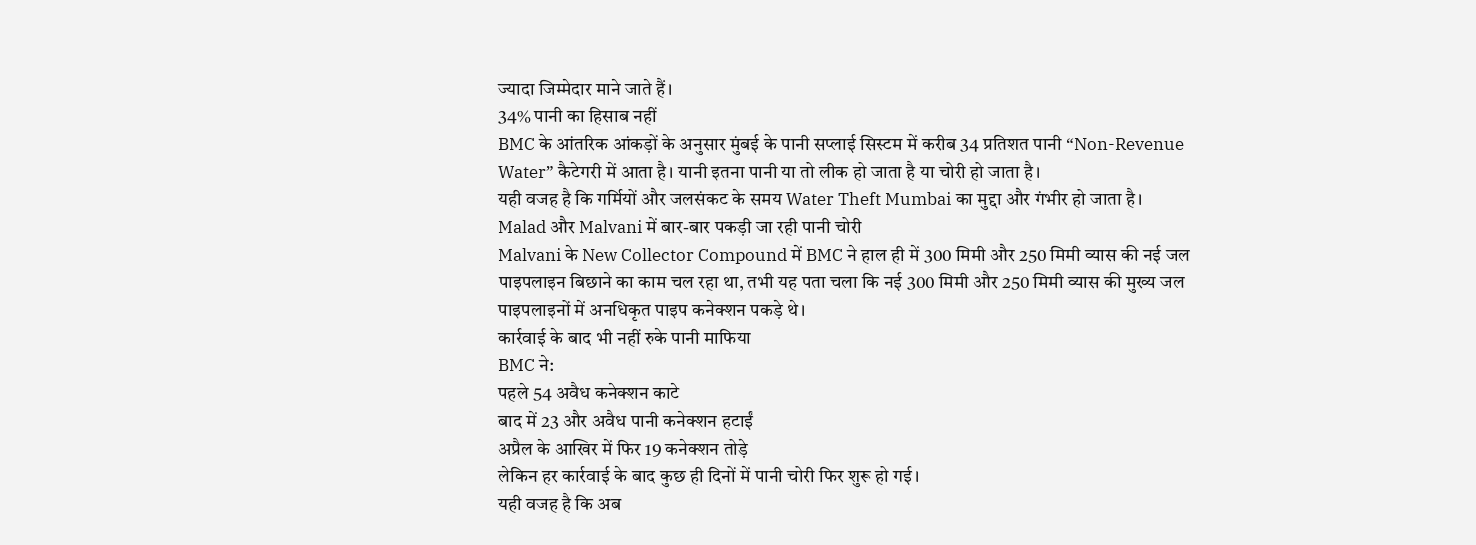ज्यादा जिम्मेदार माने जाते हैं।
34% पानी का हिसाब नहीं
BMC के आंतरिक आंकड़ों के अनुसार मुंबई के पानी सप्लाई सिस्टम में करीब 34 प्रतिशत पानी “Non-Revenue Water” कैटेगरी में आता है। यानी इतना पानी या तो लीक हो जाता है या चोरी हो जाता है।
यही वजह है कि गर्मियों और जलसंकट के समय Water Theft Mumbai का मुद्दा और गंभीर हो जाता है।
Malad और Malvani में बार-बार पकड़ी जा रही पानी चोरी
Malvani के New Collector Compound में BMC ने हाल ही में 300 मिमी और 250 मिमी व्यास की नई जल पाइपलाइन बिछाने का काम चल रहा था, तभी यह पता चला कि नई 300 मिमी और 250 मिमी व्यास की मुख्य जल पाइपलाइनों में अनधिकृत पाइप कनेक्शन पकड़े थे।
कार्रवाई के बाद भी नहीं रुके पानी माफिया
BMC ने:
पहले 54 अवैध कनेक्शन काटे
बाद में 23 और अवैध पानी कनेक्शन हटाईं
अप्रैल के आखिर में फिर 19 कनेक्शन तोड़े
लेकिन हर कार्रवाई के बाद कुछ ही दिनों में पानी चोरी फिर शुरू हो गई।
यही वजह है कि अब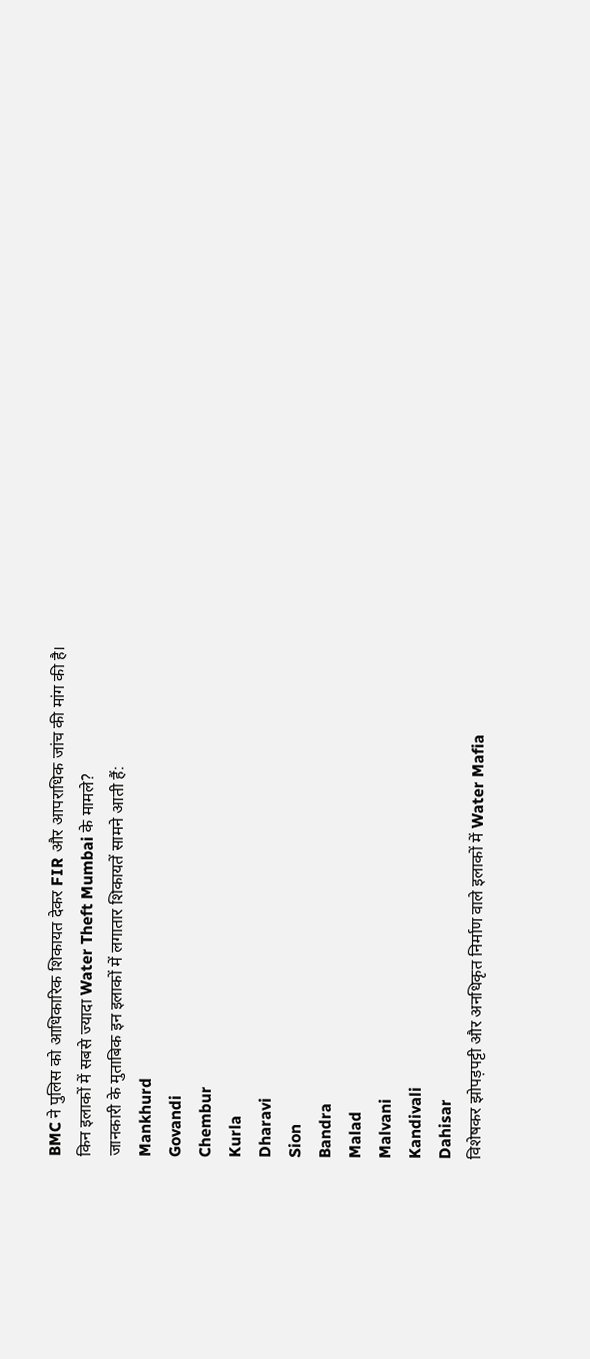BMC ने पुलिस को आधिकारिक शिकायत देकर FIR और आपराधिक जांच की मांग की है।
किन इलाकों में सबसे ज्यादा Water Theft Mumbai के मामले?
जानकारी के मुताबिक इन इलाकों में लगातार शिकायतें सामने आती हैं:
Mankhurd
Govandi
Chembur
Kurla
Dharavi
Sion
Bandra
Malad
Malvani
Kandivali
Dahisar
विशेषकर झोपड़पट्टी और अनधिकृत निर्माण वाले इलाकों में Water Mafia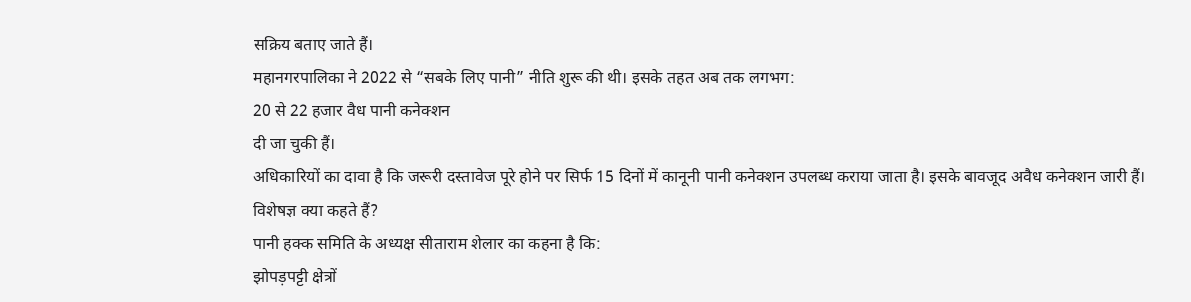सक्रिय बताए जाते हैं।
महानगरपालिका ने 2022 से “सबके लिए पानी” नीति शुरू की थी। इसके तहत अब तक लगभग:
20 से 22 हजार वैध पानी कनेक्शन
दी जा चुकी हैं।
अधिकारियों का दावा है कि जरूरी दस्तावेज पूरे होने पर सिर्फ 15 दिनों में कानूनी पानी कनेक्शन उपलब्ध कराया जाता है। इसके बावजूद अवैध कनेक्शन जारी हैं।
विशेषज्ञ क्या कहते हैं?
पानी हक्क समिति के अध्यक्ष सीताराम शेलार का कहना है कि:
झोपड़पट्टी क्षेत्रों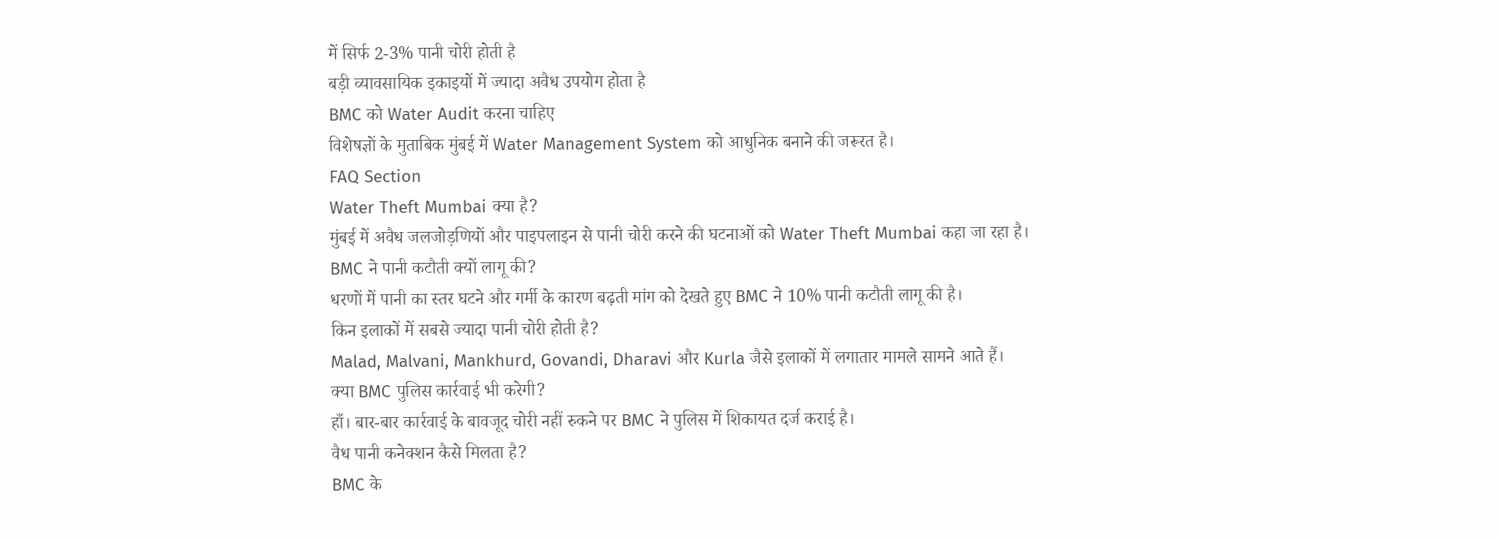में सिर्फ 2-3% पानी चोरी होती है
बड़ी व्यावसायिक इकाइयों में ज्यादा अवैध उपयोग होता है
BMC को Water Audit करना चाहिए
विशेषज्ञों के मुताबिक मुंबई में Water Management System को आधुनिक बनाने की जरूरत है।
FAQ Section
Water Theft Mumbai क्या है?
मुंबई में अवैध जलजोड़णियों और पाइपलाइन से पानी चोरी करने की घटनाओं को Water Theft Mumbai कहा जा रहा है।
BMC ने पानी कटौती क्यों लागू की?
धरणों में पानी का स्तर घटने और गर्मी के कारण बढ़ती मांग को देखते हुए BMC ने 10% पानी कटौती लागू की है।
किन इलाकों में सबसे ज्यादा पानी चोरी होती है?
Malad, Malvani, Mankhurd, Govandi, Dharavi और Kurla जैसे इलाकों में लगातार मामले सामने आते हैं।
क्या BMC पुलिस कार्रवाई भी करेगी?
हाँ। बार-बार कार्रवाई के बावजूद चोरी नहीं रुकने पर BMC ने पुलिस में शिकायत दर्ज कराई है।
वैध पानी कनेक्शन कैसे मिलता है?
BMC के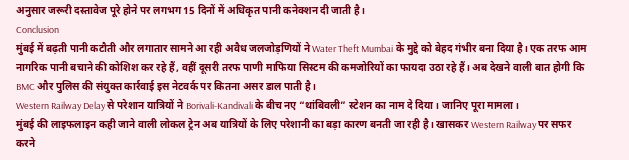अनुसार जरूरी दस्तावेज पूरे होने पर लगभग 15 दिनों में अधिकृत पानी कनेक्शन दी जाती है।
Conclusion
मुंबई में बढ़ती पानी कटौती और लगातार सामने आ रही अवैध जलजोड़णियों ने Water Theft Mumbai के मुद्दे को बेहद गंभीर बना दिया है। एक तरफ आम नागरिक पानी बचाने की कोशिश कर रहे हैं, वहीं दूसरी तरफ पाणी माफिया सिस्टम की कमजोरियों का फायदा उठा रहे हैं। अब देखने वाली बात होगी कि BMC और पुलिस की संयुक्त कार्रवाई इस नेटवर्क पर कितना असर डाल पाती है।
Western Railway Delay से परेशान यात्रियों ने Borivali-Kandivali के बीच नए “थांबिवली” स्टेशन का नाम दे दिया। जानिए पूरा मामला।
मुंबई की लाइफलाइन कही जाने वाली लोकल ट्रेन अब यात्रियों के लिए परेशानी का बड़ा कारण बनती जा रही है। खासकर Western Railway पर सफर करने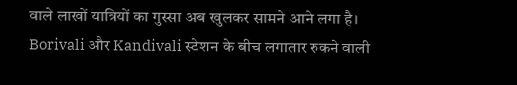वाले लाखों यात्रियों का गुस्सा अब खुलकर सामने आने लगा है। Borivali और Kandivali स्टेशन के बीच लगातार रुकने वाली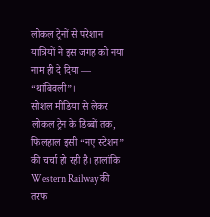लोकल ट्रेनों से परेशान यात्रियों ने इस जगह को नया नाम ही दे दिया — “थांबिवली”।
सोशल मीडिया से लेकर लोकल ट्रेन के डिब्बों तक, फिलहाल इसी “नए स्टेशन” की चर्चा हो रही है। हालांकि Western Railway की तरफ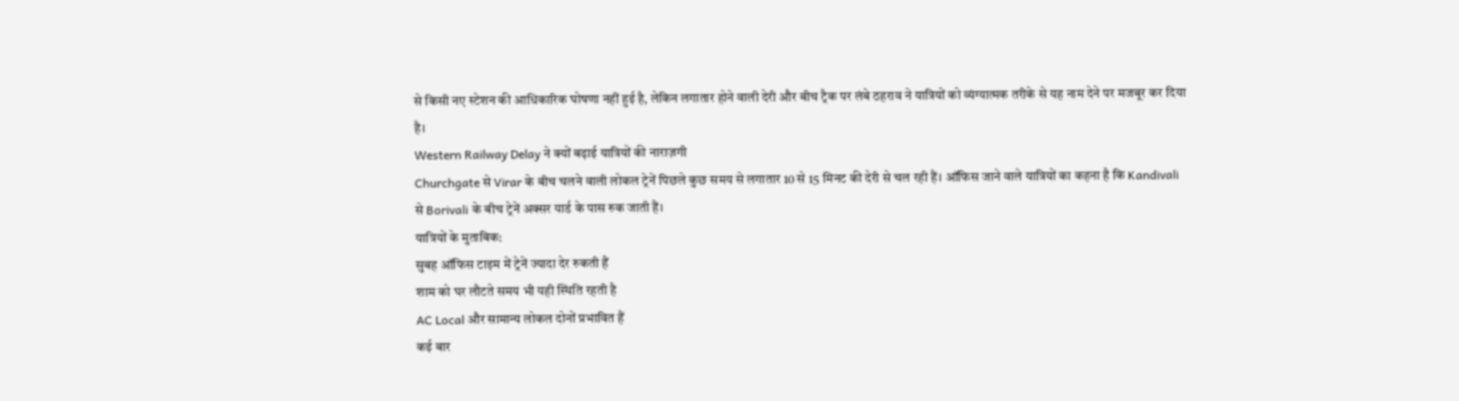से किसी नए स्टेशन की आधिकारिक घोषणा नहीं हुई है, लेकिन लगातार होने वाली देरी और बीच ट्रैक पर लंबे ठहराव ने यात्रियों को व्यंग्यात्मक तरीके से यह नाम देने पर मजबूर कर दिया है।
Western Railway Delay ने क्यों बढ़ाई यात्रियों की नाराज़गी
Churchgate से Virar के बीच चलने वाली लोकल ट्रेनें पिछले कुछ समय से लगातार 10 से 15 मिनट की देरी से चल रही हैं। ऑफिस जाने वाले यात्रियों का कहना है कि Kandivali से Borivali के बीच ट्रेनें अक्सर यार्ड के पास रुक जाती हैं।
यात्रियों के मुताबिक:
सुबह ऑफिस टाइम में ट्रेनें ज्यादा देर रुकती हैं
शाम को घर लौटते समय भी यही स्थिति रहती है
AC Local और सामान्य लोकल दोनों प्रभावित हैं
कई बार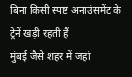बिना किसी स्पष्ट अनाउंसमेंट के ट्रेनें खड़ी रहती हैं
मुंबई जैसे शहर में जहां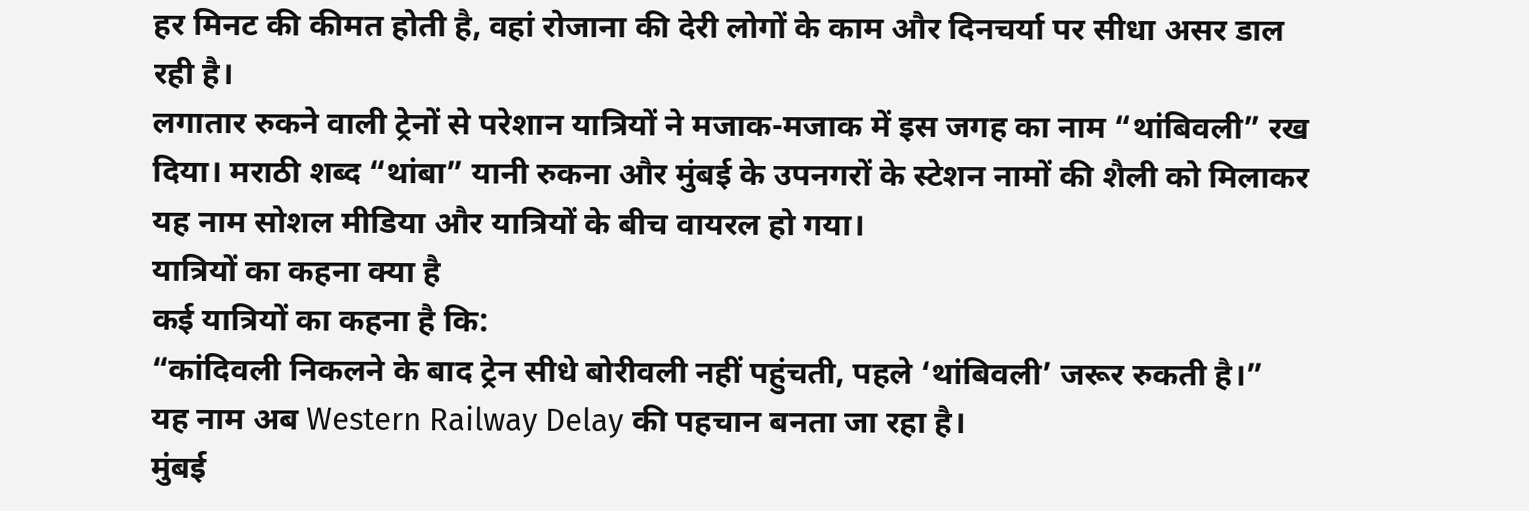हर मिनट की कीमत होती है, वहां रोजाना की देरी लोगों के काम और दिनचर्या पर सीधा असर डाल रही है।
लगातार रुकने वाली ट्रेनों से परेशान यात्रियों ने मजाक-मजाक में इस जगह का नाम “थांबिवली” रख दिया। मराठी शब्द “थांबा” यानी रुकना और मुंबई के उपनगरों के स्टेशन नामों की शैली को मिलाकर यह नाम सोशल मीडिया और यात्रियों के बीच वायरल हो गया।
यात्रियों का कहना क्या है
कई यात्रियों का कहना है कि:
“कांदिवली निकलने के बाद ट्रेन सीधे बोरीवली नहीं पहुंचती, पहले ‘थांबिवली’ जरूर रुकती है।”
यह नाम अब Western Railway Delay की पहचान बनता जा रहा है।
मुंबई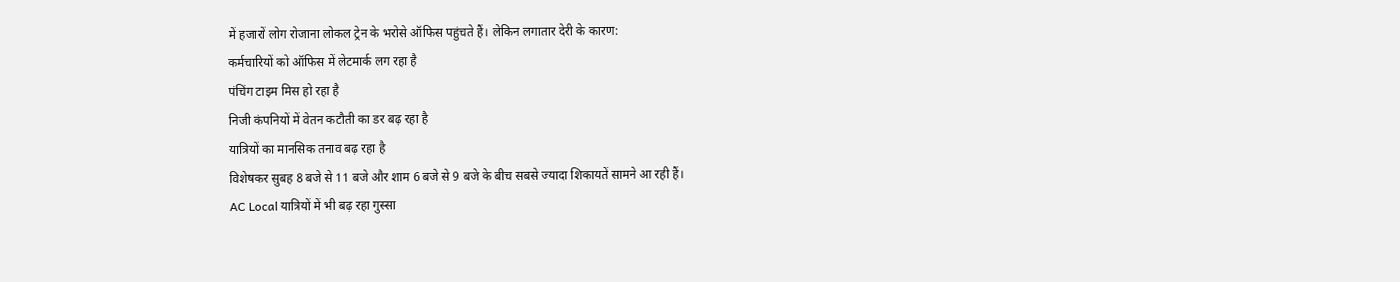में हजारों लोग रोजाना लोकल ट्रेन के भरोसे ऑफिस पहुंचते हैं। लेकिन लगातार देरी के कारण:
कर्मचारियों को ऑफिस में लेटमार्क लग रहा है
पंचिंग टाइम मिस हो रहा है
निजी कंपनियों में वेतन कटौती का डर बढ़ रहा है
यात्रियों का मानसिक तनाव बढ़ रहा है
विशेषकर सुबह 8 बजे से 11 बजे और शाम 6 बजे से 9 बजे के बीच सबसे ज्यादा शिकायतें सामने आ रही हैं।
AC Local यात्रियों में भी बढ़ रहा गुस्सा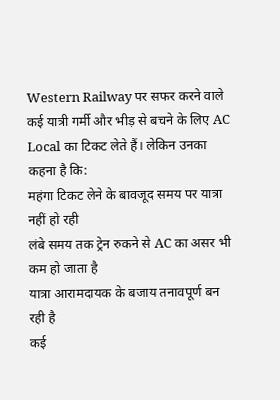Western Railway पर सफर करने वाले कई यात्री गर्मी और भीड़ से बचने के लिए AC Local का टिकट लेते हैं। लेकिन उनका कहना है कि:
महंगा टिकट लेने के बावजूद समय पर यात्रा नहीं हो रही
लंबे समय तक ट्रेन रुकने से AC का असर भी कम हो जाता है
यात्रा आरामदायक के बजाय तनावपूर्ण बन रही है
कई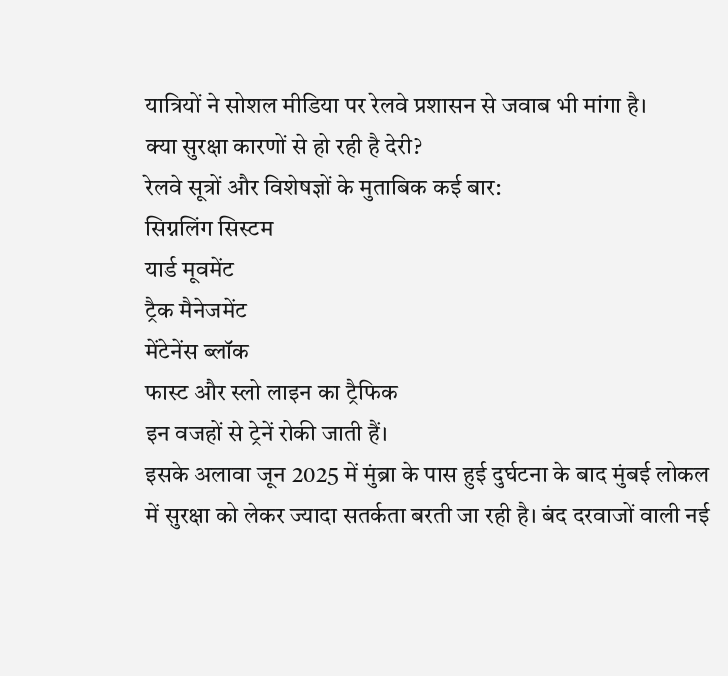यात्रियों ने सोशल मीडिया पर रेलवे प्रशासन से जवाब भी मांगा है।
क्या सुरक्षा कारणों से हो रही है देरी?
रेलवे सूत्रों और विशेषज्ञों के मुताबिक कई बार:
सिग्नलिंग सिस्टम
यार्ड मूवमेंट
ट्रैक मैनेजमेंट
मेंटेनेंस ब्लॉक
फास्ट और स्लो लाइन का ट्रैफिक
इन वजहों से ट्रेनें रोकी जाती हैं।
इसके अलावा जून 2025 में मुंब्रा के पास हुई दुर्घटना के बाद मुंबई लोकल में सुरक्षा को लेकर ज्यादा सतर्कता बरती जा रही है। बंद दरवाजों वाली नई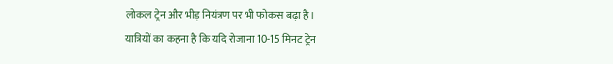लोकल ट्रेन और भीड़ नियंत्रण पर भी फोकस बढ़ा है।
यात्रियों का कहना है कि यदि रोजाना 10-15 मिनट ट्रेन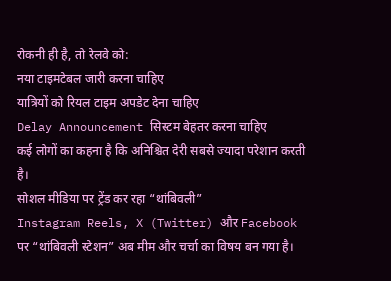रोकनी ही है, तो रेलवे को:
नया टाइमटेबल जारी करना चाहिए
यात्रियों को रियल टाइम अपडेट देना चाहिए
Delay Announcement सिस्टम बेहतर करना चाहिए
कई लोगों का कहना है कि अनिश्चित देरी सबसे ज्यादा परेशान करती है।
सोशल मीडिया पर ट्रेंड कर रहा “थांबिवली”
Instagram Reels, X (Twitter) और Facebook पर “थांबिवली स्टेशन” अब मीम और चर्चा का विषय बन गया है।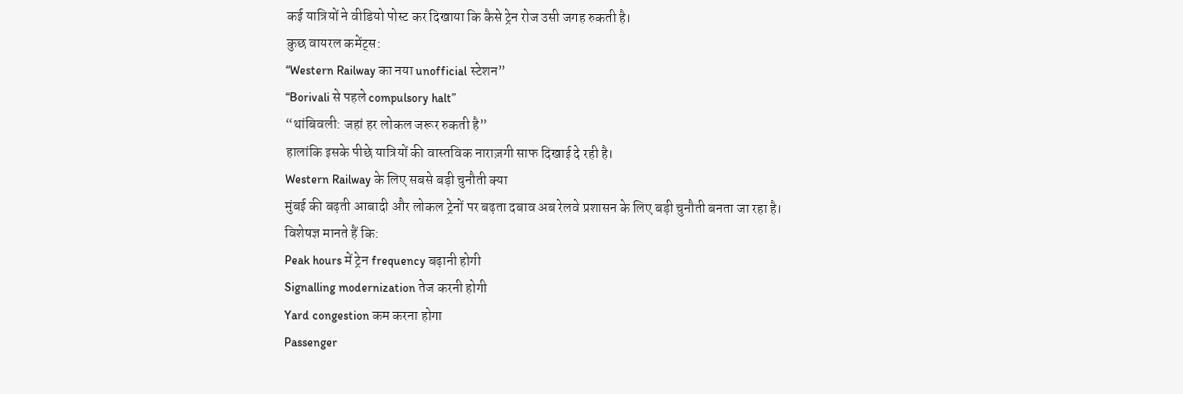कई यात्रियों ने वीडियो पोस्ट कर दिखाया कि कैसे ट्रेन रोज उसी जगह रुकती है।
कुछ वायरल कमेंट्स:
“Western Railway का नया unofficial स्टेशन”
“Borivali से पहले compulsory halt”
“थांबिवली: जहां हर लोकल जरूर रुकती है”
हालांकि इसके पीछे यात्रियों की वास्तविक नाराज़गी साफ दिखाई दे रही है।
Western Railway के लिए सबसे बड़ी चुनौती क्या
मुंबई की बढ़ती आबादी और लोकल ट्रेनों पर बढ़ता दबाव अब रेलवे प्रशासन के लिए बड़ी चुनौती बनता जा रहा है।
विशेषज्ञ मानते हैं कि:
Peak hours में ट्रेन frequency बढ़ानी होगी
Signalling modernization तेज करनी होगी
Yard congestion कम करना होगा
Passenger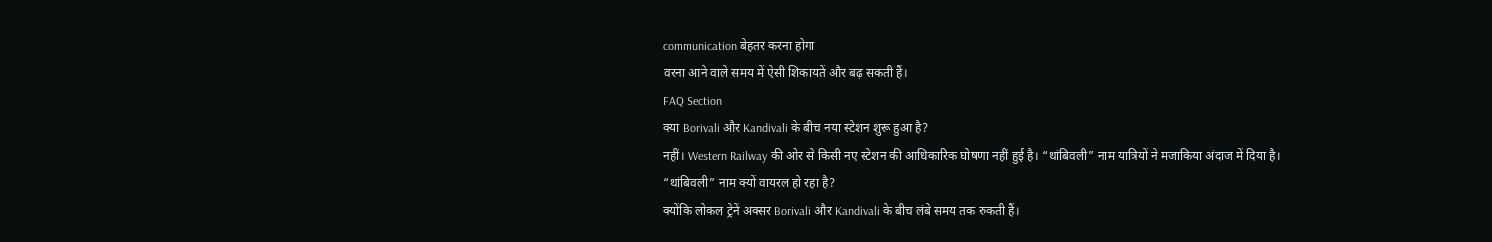communication बेहतर करना होगा
वरना आने वाले समय में ऐसी शिकायतें और बढ़ सकती हैं।
FAQ Section
क्या Borivali और Kandivali के बीच नया स्टेशन शुरू हुआ है?
नहीं। Western Railway की ओर से किसी नए स्टेशन की आधिकारिक घोषणा नहीं हुई है। “थांबिवली” नाम यात्रियों ने मजाकिया अंदाज में दिया है।
“थांबिवली” नाम क्यों वायरल हो रहा है?
क्योंकि लोकल ट्रेनें अक्सर Borivali और Kandivali के बीच लंबे समय तक रुकती हैं।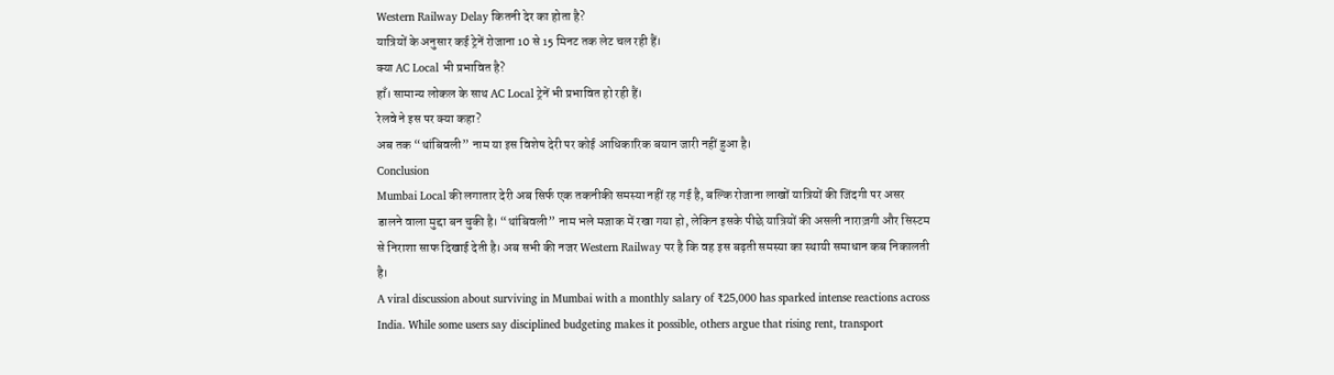Western Railway Delay कितनी देर का होता है?
यात्रियों के अनुसार कई ट्रेनें रोजाना 10 से 15 मिनट तक लेट चल रही हैं।
क्या AC Local भी प्रभावित है?
हाँ। सामान्य लोकल के साथ AC Local ट्रेनें भी प्रभावित हो रही हैं।
रेलवे ने इस पर क्या कहा?
अब तक “थांबिवली” नाम या इस विशेष देरी पर कोई आधिकारिक बयान जारी नहीं हुआ है।
Conclusion
Mumbai Local की लगातार देरी अब सिर्फ एक तकनीकी समस्या नहीं रह गई है, बल्कि रोजाना लाखों यात्रियों की जिंदगी पर असर डालने वाला मुद्दा बन चुकी है। “थांबिवली” नाम भले मजाक में रखा गया हो, लेकिन इसके पीछे यात्रियों की असली नाराज़गी और सिस्टम से निराशा साफ दिखाई देती है। अब सभी की नजर Western Railway पर है कि वह इस बढ़ती समस्या का स्थायी समाधान कब निकालती है।
A viral discussion about surviving in Mumbai with a monthly salary of ₹25,000 has sparked intense reactions across India. While some users say disciplined budgeting makes it possible, others argue that rising rent, transport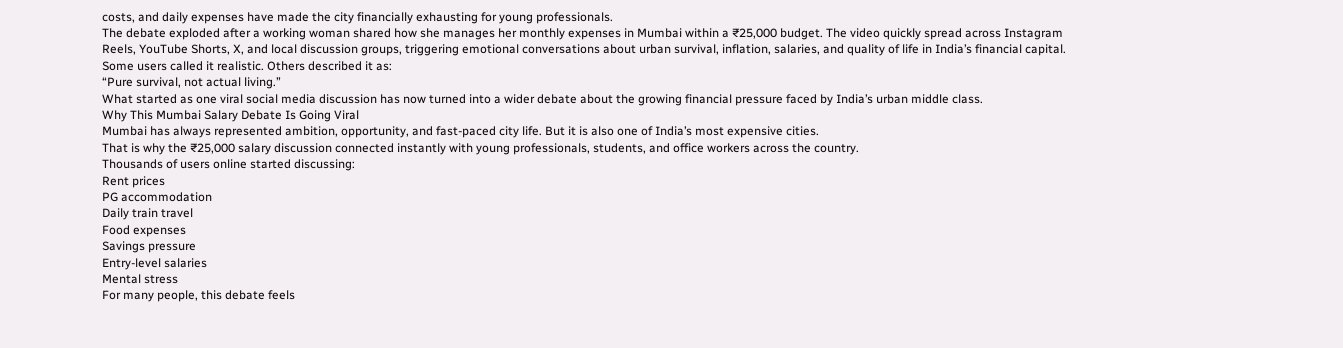costs, and daily expenses have made the city financially exhausting for young professionals.
The debate exploded after a working woman shared how she manages her monthly expenses in Mumbai within a ₹25,000 budget. The video quickly spread across Instagram Reels, YouTube Shorts, X, and local discussion groups, triggering emotional conversations about urban survival, inflation, salaries, and quality of life in India’s financial capital.
Some users called it realistic. Others described it as:
“Pure survival, not actual living.”
What started as one viral social media discussion has now turned into a wider debate about the growing financial pressure faced by India’s urban middle class.
Why This Mumbai Salary Debate Is Going Viral
Mumbai has always represented ambition, opportunity, and fast-paced city life. But it is also one of India’s most expensive cities.
That is why the ₹25,000 salary discussion connected instantly with young professionals, students, and office workers across the country.
Thousands of users online started discussing:
Rent prices
PG accommodation
Daily train travel
Food expenses
Savings pressure
Entry-level salaries
Mental stress
For many people, this debate feels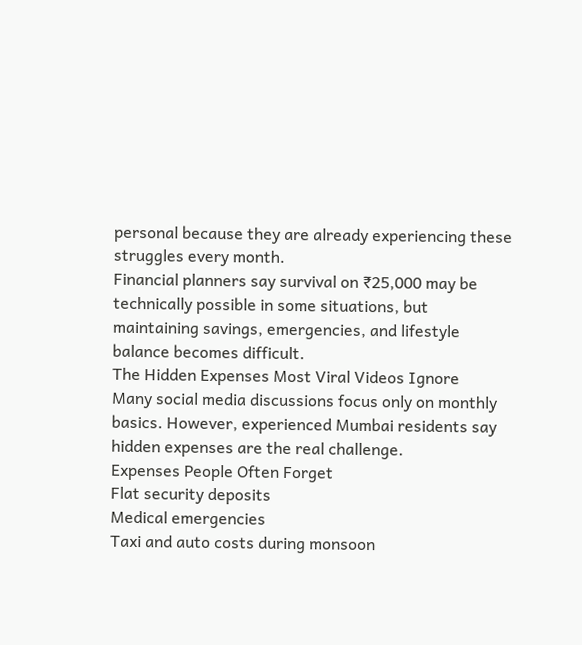personal because they are already experiencing these struggles every month.
Financial planners say survival on ₹25,000 may be technically possible in some situations, but maintaining savings, emergencies, and lifestyle balance becomes difficult.
The Hidden Expenses Most Viral Videos Ignore
Many social media discussions focus only on monthly basics. However, experienced Mumbai residents say hidden expenses are the real challenge.
Expenses People Often Forget
Flat security deposits
Medical emergencies
Taxi and auto costs during monsoon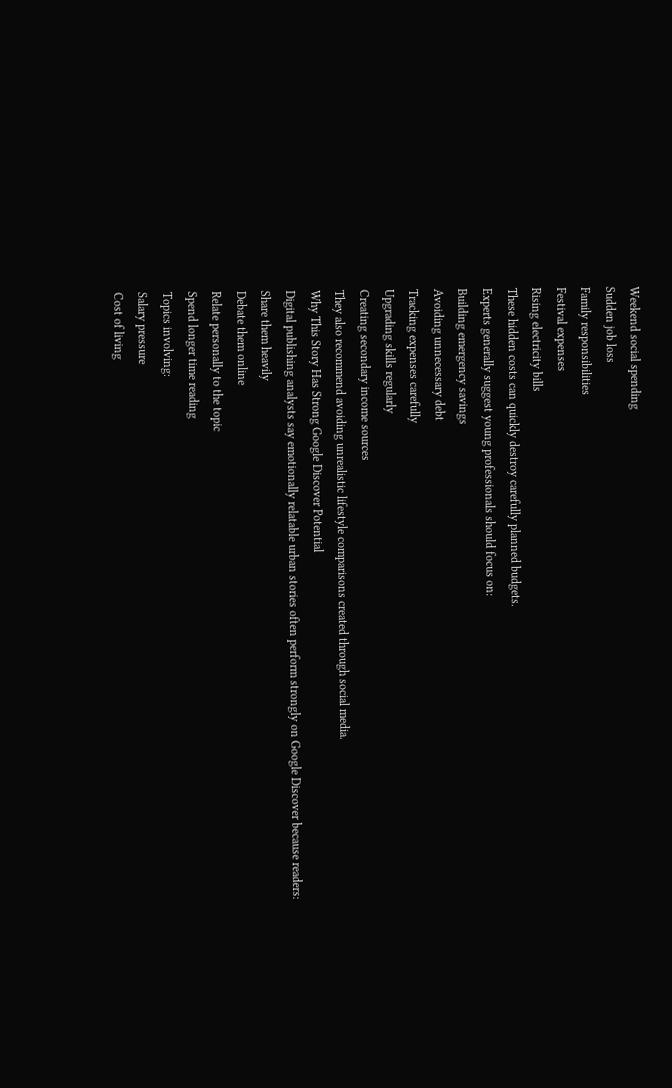Weekend social spending
Sudden job loss
Family responsibilities
Festival expenses
Rising electricity bills
These hidden costs can quickly destroy carefully planned budgets.
Experts generally suggest young professionals should focus on:
Building emergency savings
Avoiding unnecessary debt
Tracking expenses carefully
Upgrading skills regularly
Creating secondary income sources
They also recommend avoiding unrealistic lifestyle comparisons created through social media.
Why This Story Has Strong Google Discover Potential
Digital publishing analysts say emotionally relatable urban stories often perform strongly on Google Discover because readers:
Share them heavily
Debate them online
Relate personally to the topic
Spend longer time reading
Topics involving:
Salary pressure
Cost of living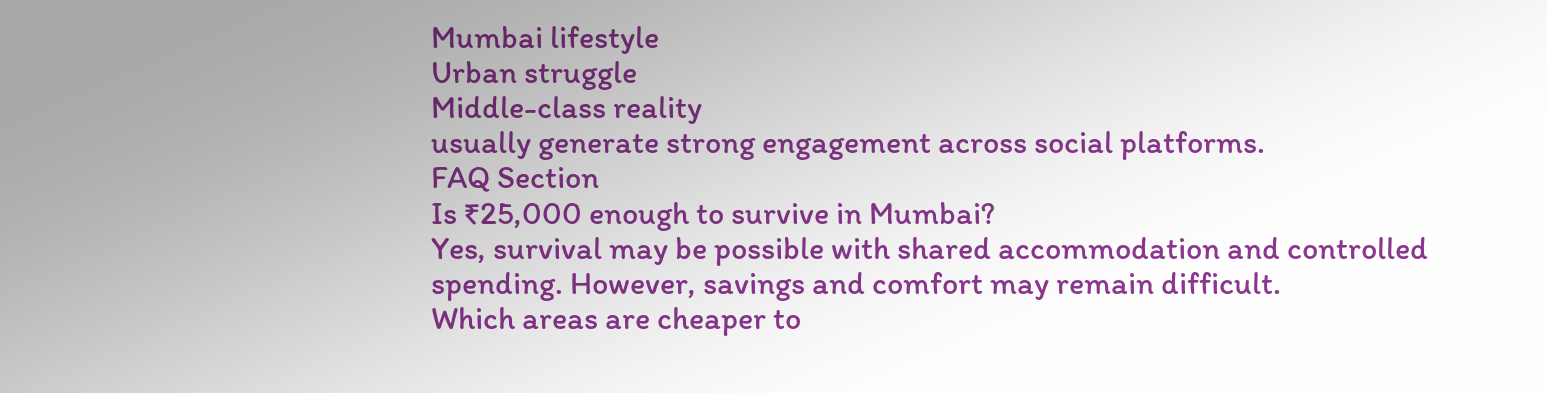Mumbai lifestyle
Urban struggle
Middle-class reality
usually generate strong engagement across social platforms.
FAQ Section
Is ₹25,000 enough to survive in Mumbai?
Yes, survival may be possible with shared accommodation and controlled spending. However, savings and comfort may remain difficult.
Which areas are cheaper to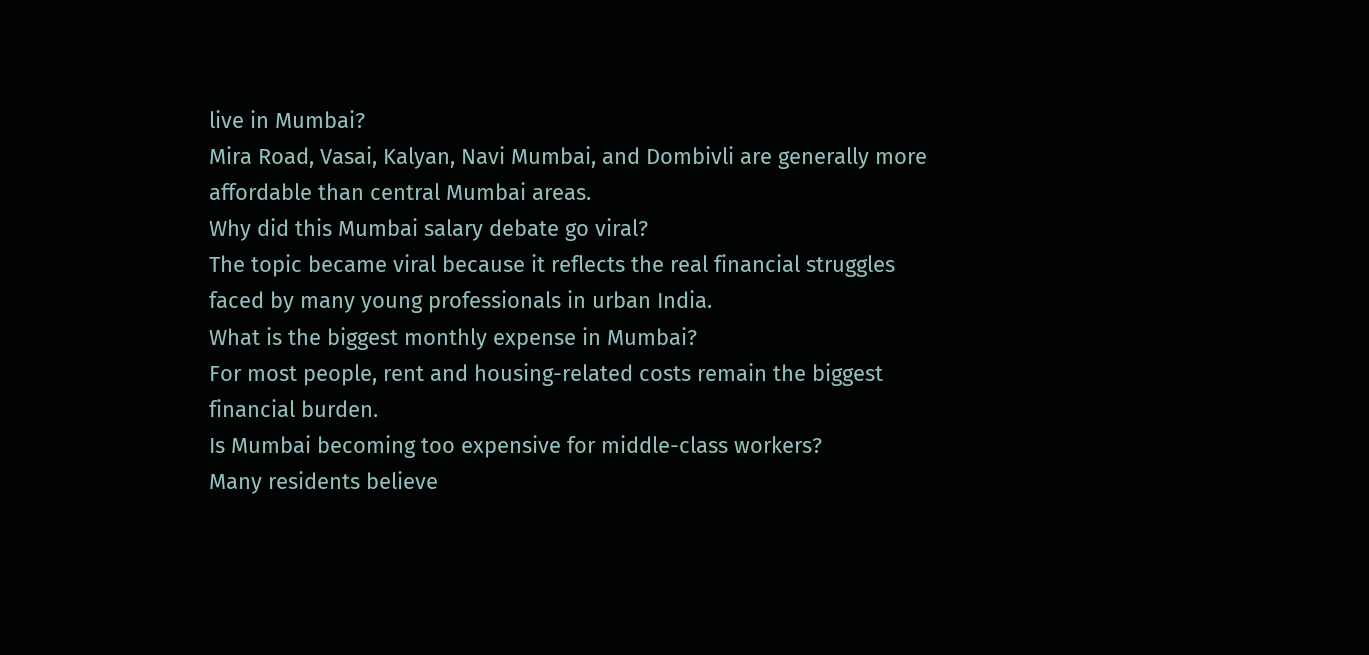live in Mumbai?
Mira Road, Vasai, Kalyan, Navi Mumbai, and Dombivli are generally more affordable than central Mumbai areas.
Why did this Mumbai salary debate go viral?
The topic became viral because it reflects the real financial struggles faced by many young professionals in urban India.
What is the biggest monthly expense in Mumbai?
For most people, rent and housing-related costs remain the biggest financial burden.
Is Mumbai becoming too expensive for middle-class workers?
Many residents believe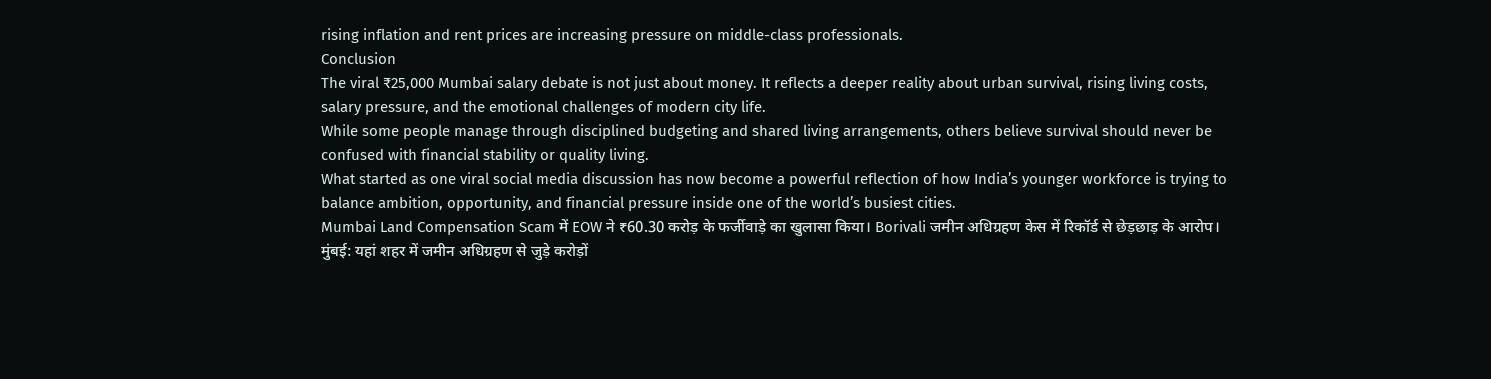rising inflation and rent prices are increasing pressure on middle-class professionals.
Conclusion
The viral ₹25,000 Mumbai salary debate is not just about money. It reflects a deeper reality about urban survival, rising living costs, salary pressure, and the emotional challenges of modern city life.
While some people manage through disciplined budgeting and shared living arrangements, others believe survival should never be confused with financial stability or quality living.
What started as one viral social media discussion has now become a powerful reflection of how India’s younger workforce is trying to balance ambition, opportunity, and financial pressure inside one of the world’s busiest cities.
Mumbai Land Compensation Scam में EOW ने ₹60.30 करोड़ के फर्जीवाड़े का खुलासा किया। Borivali जमीन अधिग्रहण केस में रिकॉर्ड से छेड़छाड़ के आरोप।
मुंबई: यहां शहर में जमीन अधिग्रहण से जुड़े करोड़ों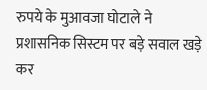रुपये के मुआवजा घोटाले ने प्रशासनिक सिस्टम पर बड़े सवाल खड़े कर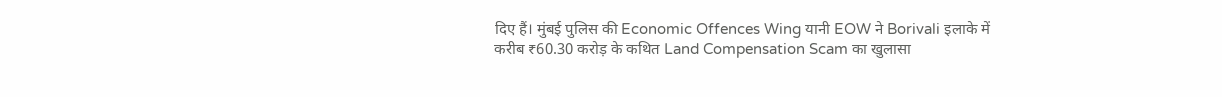दिए हैं। मुंबई पुलिस की Economic Offences Wing यानी EOW ने Borivali इलाके में करीब ₹60.30 करोड़ के कथित Land Compensation Scam का खुलासा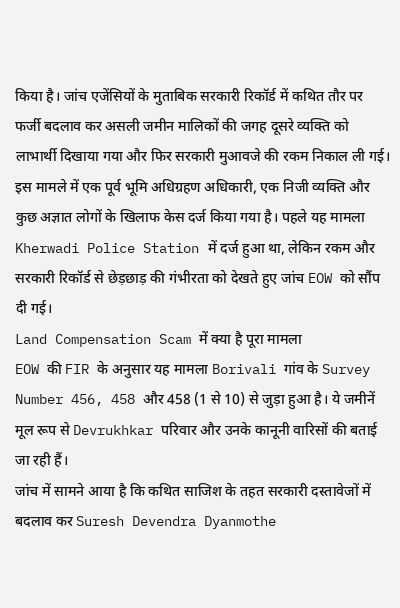किया है। जांच एजेंसियों के मुताबिक सरकारी रिकॉर्ड में कथित तौर पर फर्जी बदलाव कर असली जमीन मालिकों की जगह दूसरे व्यक्ति को लाभार्थी दिखाया गया और फिर सरकारी मुआवजे की रकम निकाल ली गई।
इस मामले में एक पूर्व भूमि अधिग्रहण अधिकारी, एक निजी व्यक्ति और कुछ अज्ञात लोगों के खिलाफ केस दर्ज किया गया है। पहले यह मामला Kherwadi Police Station में दर्ज हुआ था, लेकिन रकम और सरकारी रिकॉर्ड से छेड़छाड़ की गंभीरता को देखते हुए जांच EOW को सौंप दी गई।
Land Compensation Scam में क्या है पूरा मामला
EOW की FIR के अनुसार यह मामला Borivali गांव के Survey Number 456, 458 और 458 (1 से 10) से जुड़ा हुआ है। ये जमीनें मूल रूप से Devrukhkar परिवार और उनके कानूनी वारिसों की बताई जा रही हैं।
जांच में सामने आया है कि कथित साजिश के तहत सरकारी दस्तावेजों में बदलाव कर Suresh Devendra Dyanmothe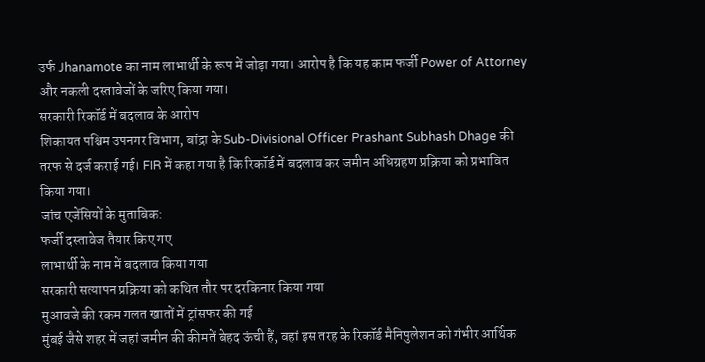उर्फ Jhanamote का नाम लाभार्थी के रूप में जोड़ा गया। आरोप है कि यह काम फर्जी Power of Attorney और नकली दस्तावेजों के जरिए किया गया।
सरकारी रिकॉर्ड में बदलाव के आरोप
शिकायत पश्चिम उपनगर विभाग, बांद्रा के Sub-Divisional Officer Prashant Subhash Dhage की तरफ से दर्ज कराई गई। FIR में कहा गया है कि रिकॉर्ड में बदलाव कर जमीन अधिग्रहण प्रक्रिया को प्रभावित किया गया।
जांच एजेंसियों के मुताबिक:
फर्जी दस्तावेज तैयार किए गए
लाभार्थी के नाम में बदलाव किया गया
सरकारी सत्यापन प्रक्रिया को कथित तौर पर दरकिनार किया गया
मुआवजे की रकम गलत खातों में ट्रांसफर की गई
मुंबई जैसे शहर में जहां जमीन की कीमतें बेहद ऊंची हैं, वहां इस तरह के रिकॉर्ड मैनिपुलेशन को गंभीर आर्थिक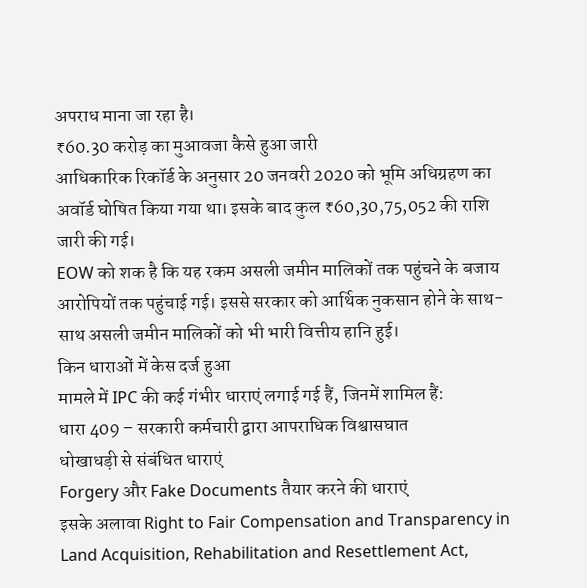अपराध माना जा रहा है।
₹60.30 करोड़ का मुआवजा कैसे हुआ जारी
आधिकारिक रिकॉर्ड के अनुसार 20 जनवरी 2020 को भूमि अधिग्रहण का अवॉर्ड घोषित किया गया था। इसके बाद कुल ₹60,30,75,052 की राशि जारी की गई।
EOW को शक है कि यह रकम असली जमीन मालिकों तक पहुंचने के बजाय आरोपियों तक पहुंचाई गई। इससे सरकार को आर्थिक नुकसान होने के साथ-साथ असली जमीन मालिकों को भी भारी वित्तीय हानि हुई।
किन धाराओं में केस दर्ज हुआ
मामले में IPC की कई गंभीर धाराएं लगाई गई हैं, जिनमें शामिल हैं:
धारा 409 – सरकारी कर्मचारी द्वारा आपराधिक विश्वासघात
धोखाधड़ी से संबंधित धाराएं
Forgery और Fake Documents तैयार करने की धाराएं
इसके अलावा Right to Fair Compensation and Transparency in Land Acquisition, Rehabilitation and Resettlement Act,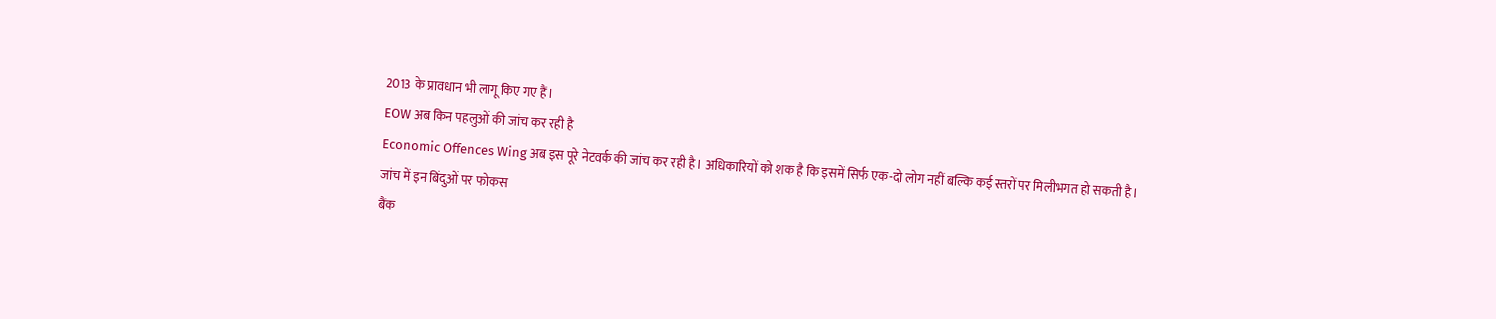2013 के प्रावधान भी लागू किए गए हैं।
EOW अब किन पहलुओं की जांच कर रही है
Economic Offences Wing अब इस पूरे नेटवर्क की जांच कर रही है। अधिकारियों को शक है कि इसमें सिर्फ एक-दो लोग नहीं बल्कि कई स्तरों पर मिलीभगत हो सकती है।
जांच में इन बिंदुओं पर फोकस
बैंक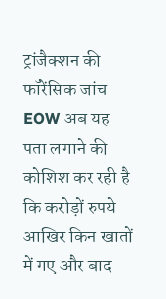ट्रांजैक्शन की फॉरेंसिक जांच
EOW अब यह पता लगाने की कोशिश कर रही है कि करोड़ों रुपये आखिर किन खातों में गए और बाद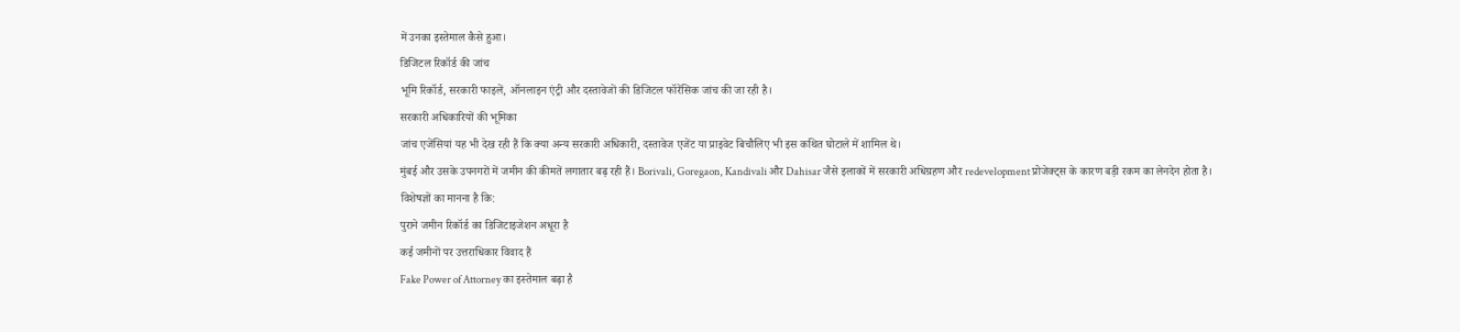में उनका इस्तेमाल कैसे हुआ।
डिजिटल रिकॉर्ड की जांच
भूमि रिकॉर्ड, सरकारी फाइलें, ऑनलाइन एंट्री और दस्तावेजों की डिजिटल फॉरेंसिक जांच की जा रही है।
सरकारी अधिकारियों की भूमिका
जांच एजेंसियां यह भी देख रही हैं कि क्या अन्य सरकारी अधिकारी, दस्तावेज एजेंट या प्राइवेट बिचौलिए भी इस कथित घोटाले में शामिल थे।
मुंबई और उसके उपनगरों में जमीन की कीमतें लगातार बढ़ रही हैं। Borivali, Goregaon, Kandivali और Dahisar जैसे इलाकों में सरकारी अधिग्रहण और redevelopment प्रोजेक्ट्स के कारण बड़ी रकम का लेनदेन होता है।
विशेषज्ञों का मानना है कि:
पुराने जमीन रिकॉर्ड का डिजिटाइजेशन अधूरा है
कई जमीनों पर उत्तराधिकार विवाद हैं
Fake Power of Attorney का इस्तेमाल बढ़ा है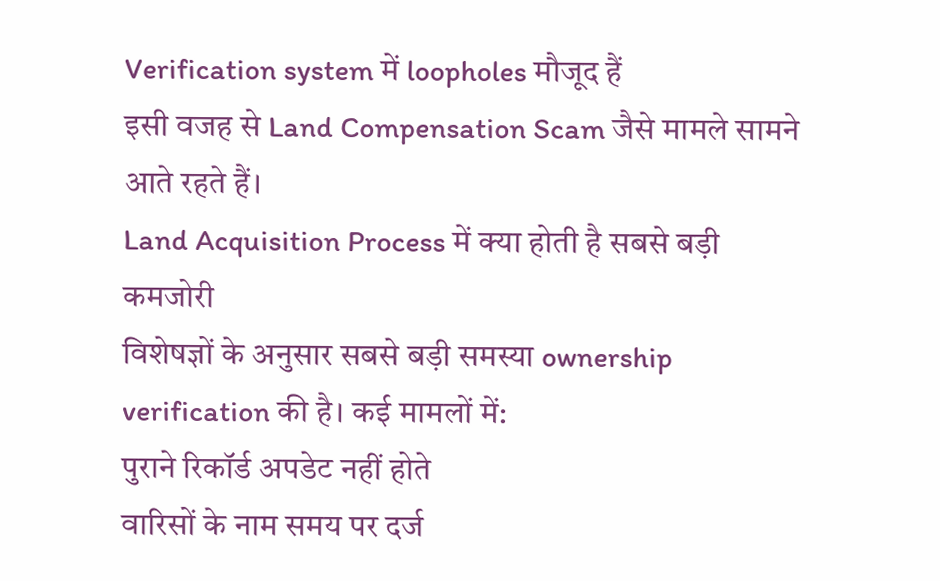Verification system में loopholes मौजूद हैं
इसी वजह से Land Compensation Scam जैसे मामले सामने आते रहते हैं।
Land Acquisition Process में क्या होती है सबसे बड़ी कमजोरी
विशेषज्ञों के अनुसार सबसे बड़ी समस्या ownership verification की है। कई मामलों में:
पुराने रिकॉर्ड अपडेट नहीं होते
वारिसों के नाम समय पर दर्ज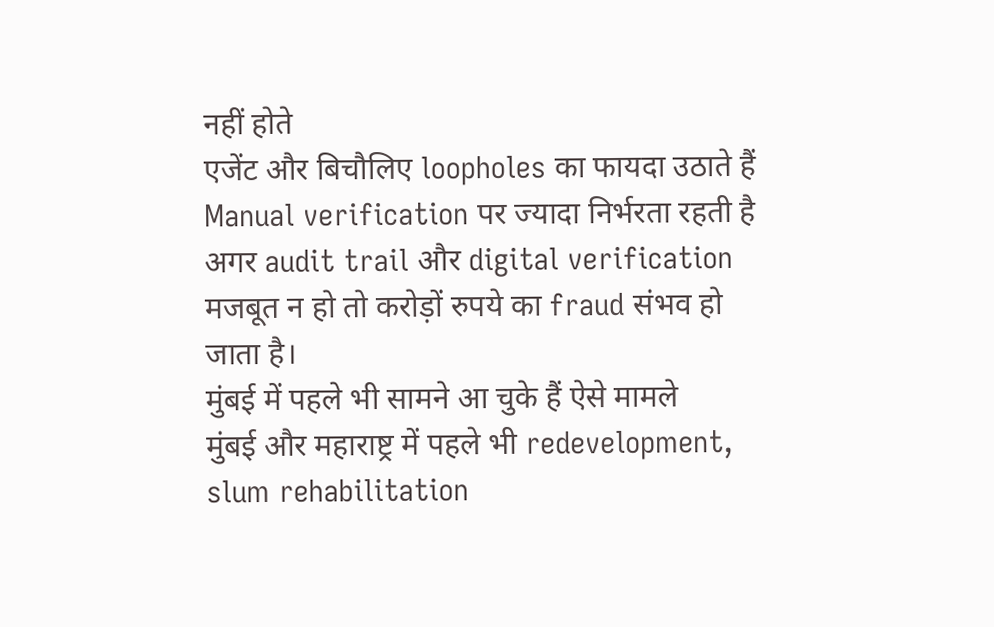नहीं होते
एजेंट और बिचौलिए loopholes का फायदा उठाते हैं
Manual verification पर ज्यादा निर्भरता रहती है
अगर audit trail और digital verification मजबूत न हो तो करोड़ों रुपये का fraud संभव हो जाता है।
मुंबई में पहले भी सामने आ चुके हैं ऐसे मामले
मुंबई और महाराष्ट्र में पहले भी redevelopment, slum rehabilitation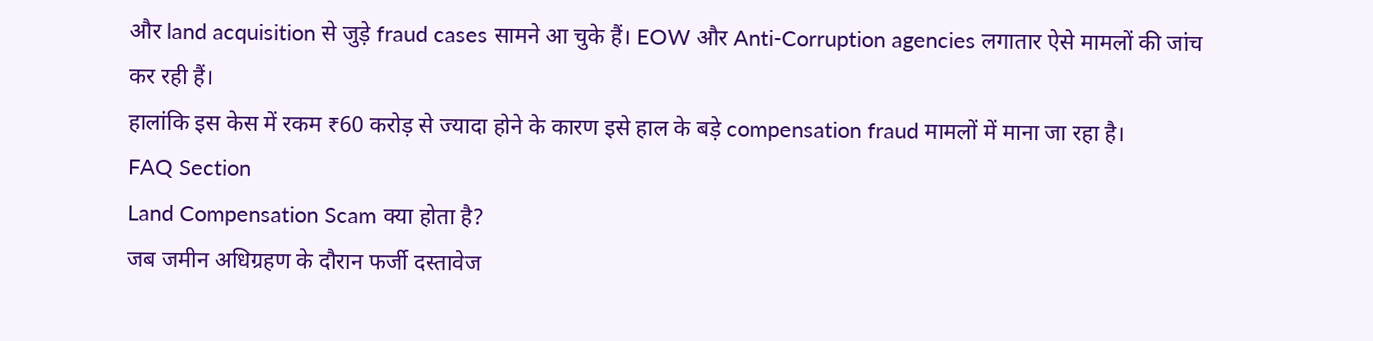और land acquisition से जुड़े fraud cases सामने आ चुके हैं। EOW और Anti-Corruption agencies लगातार ऐसे मामलों की जांच कर रही हैं।
हालांकि इस केस में रकम ₹60 करोड़ से ज्यादा होने के कारण इसे हाल के बड़े compensation fraud मामलों में माना जा रहा है।
FAQ Section
Land Compensation Scam क्या होता है?
जब जमीन अधिग्रहण के दौरान फर्जी दस्तावेज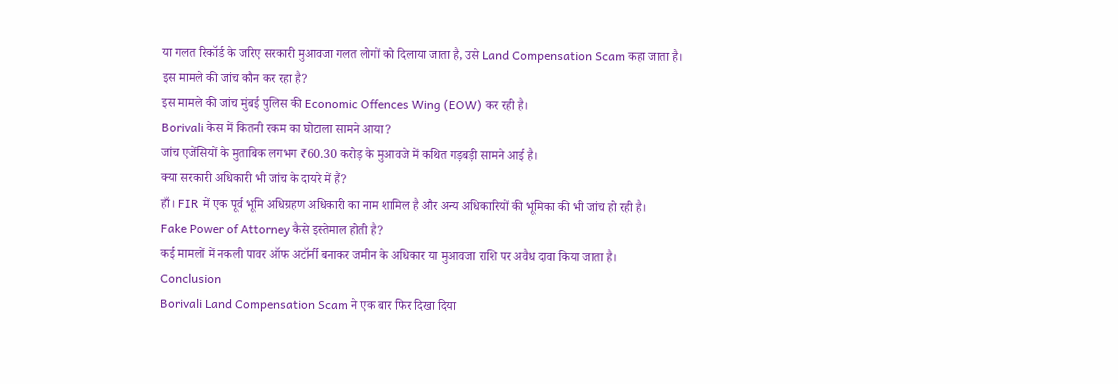या गलत रिकॉर्ड के जरिए सरकारी मुआवजा गलत लोगों को दिलाया जाता है, उसे Land Compensation Scam कहा जाता है।
इस मामले की जांच कौन कर रहा है?
इस मामले की जांच मुंबई पुलिस की Economic Offences Wing (EOW) कर रही है।
Borivali केस में कितनी रकम का घोटाला सामने आया?
जांच एजेंसियों के मुताबिक लगभग ₹60.30 करोड़ के मुआवजे में कथित गड़बड़ी सामने आई है।
क्या सरकारी अधिकारी भी जांच के दायरे में हैं?
हाँ। FIR में एक पूर्व भूमि अधिग्रहण अधिकारी का नाम शामिल है और अन्य अधिकारियों की भूमिका की भी जांच हो रही है।
Fake Power of Attorney कैसे इस्तेमाल होती है?
कई मामलों में नकली पावर ऑफ अटॉर्नी बनाकर जमीन के अधिकार या मुआवजा राशि पर अवैध दावा किया जाता है।
Conclusion
Borivali Land Compensation Scam ने एक बार फिर दिखा दिया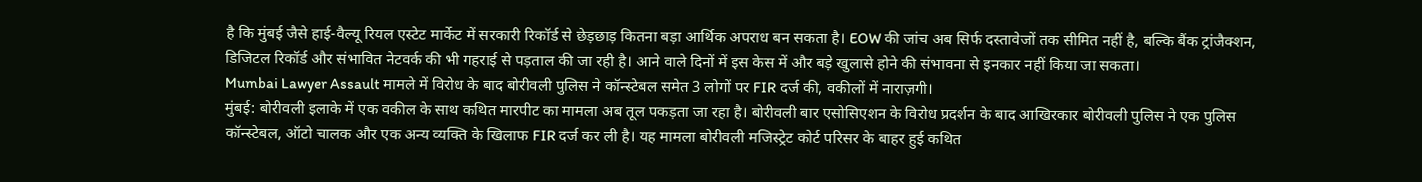है कि मुंबई जैसे हाई-वैल्यू रियल एस्टेट मार्केट में सरकारी रिकॉर्ड से छेड़छाड़ कितना बड़ा आर्थिक अपराध बन सकता है। EOW की जांच अब सिर्फ दस्तावेजों तक सीमित नहीं है, बल्कि बैंक ट्रांजैक्शन, डिजिटल रिकॉर्ड और संभावित नेटवर्क की भी गहराई से पड़ताल की जा रही है। आने वाले दिनों में इस केस में और बड़े खुलासे होने की संभावना से इनकार नहीं किया जा सकता।
Mumbai Lawyer Assault मामले में विरोध के बाद बोरीवली पुलिस ने कॉन्स्टेबल समेत 3 लोगों पर FIR दर्ज की, वकीलों में नाराज़गी।
मुंबई: बोरीवली इलाके में एक वकील के साथ कथित मारपीट का मामला अब तूल पकड़ता जा रहा है। बोरीवली बार एसोसिएशन के विरोध प्रदर्शन के बाद आखिरकार बोरीवली पुलिस ने एक पुलिस कॉन्स्टेबल, ऑटो चालक और एक अन्य व्यक्ति के खिलाफ FIR दर्ज कर ली है। यह मामला बोरीवली मजिस्ट्रेट कोर्ट परिसर के बाहर हुई कथित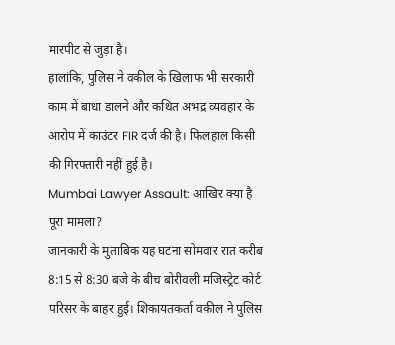मारपीट से जुड़ा है।
हालांकि, पुलिस ने वकील के खिलाफ भी सरकारी काम में बाधा डालने और कथित अभद्र व्यवहार के आरोप में काउंटर FIR दर्ज की है। फिलहाल किसी की गिरफ्तारी नहीं हुई है।
Mumbai Lawyer Assault: आखिर क्या है पूरा मामला?
जानकारी के मुताबिक यह घटना सोमवार रात करीब 8:15 से 8:30 बजे के बीच बोरीवली मजिस्ट्रेट कोर्ट परिसर के बाहर हुई। शिकायतकर्ता वकील ने पुलिस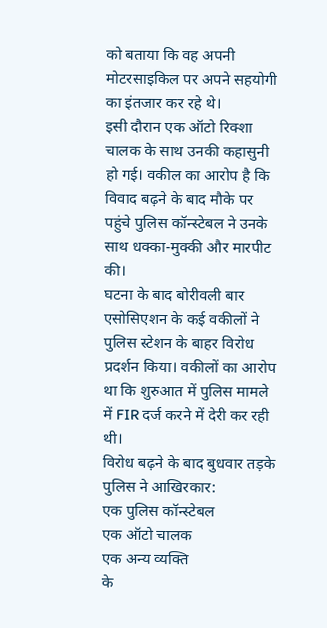को बताया कि वह अपनी मोटरसाइकिल पर अपने सहयोगी का इंतजार कर रहे थे।
इसी दौरान एक ऑटो रिक्शा चालक के साथ उनकी कहासुनी हो गई। वकील का आरोप है कि विवाद बढ़ने के बाद मौके पर पहुंचे पुलिस कॉन्स्टेबल ने उनके साथ धक्का-मुक्की और मारपीट की।
घटना के बाद बोरीवली बार एसोसिएशन के कई वकीलों ने पुलिस स्टेशन के बाहर विरोध प्रदर्शन किया। वकीलों का आरोप था कि शुरुआत में पुलिस मामले में FIR दर्ज करने में देरी कर रही थी।
विरोध बढ़ने के बाद बुधवार तड़के पुलिस ने आखिरकार:
एक पुलिस कॉन्स्टेबल
एक ऑटो चालक
एक अन्य व्यक्ति
के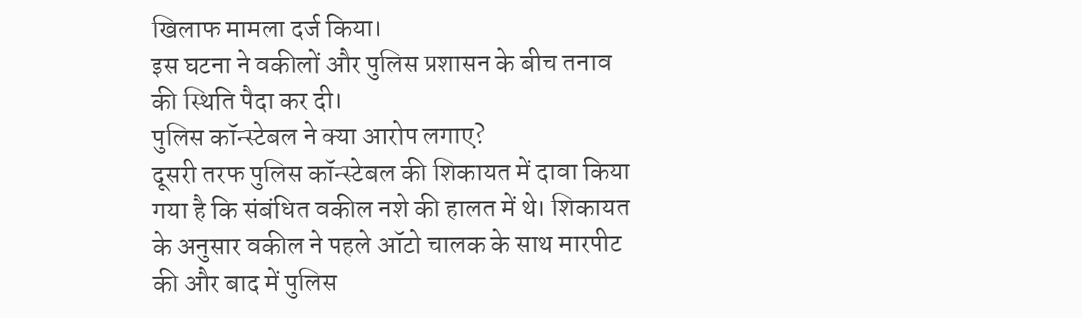खिलाफ मामला दर्ज किया।
इस घटना ने वकीलों और पुलिस प्रशासन के बीच तनाव की स्थिति पैदा कर दी।
पुलिस कॉन्स्टेबल ने क्या आरोप लगाए?
दूसरी तरफ पुलिस कॉन्स्टेबल की शिकायत में दावा किया गया है कि संबंधित वकील नशे की हालत में थे। शिकायत के अनुसार वकील ने पहले ऑटो चालक के साथ मारपीट की और बाद में पुलिस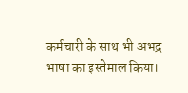कर्मचारी के साथ भी अभद्र भाषा का इस्तेमाल किया।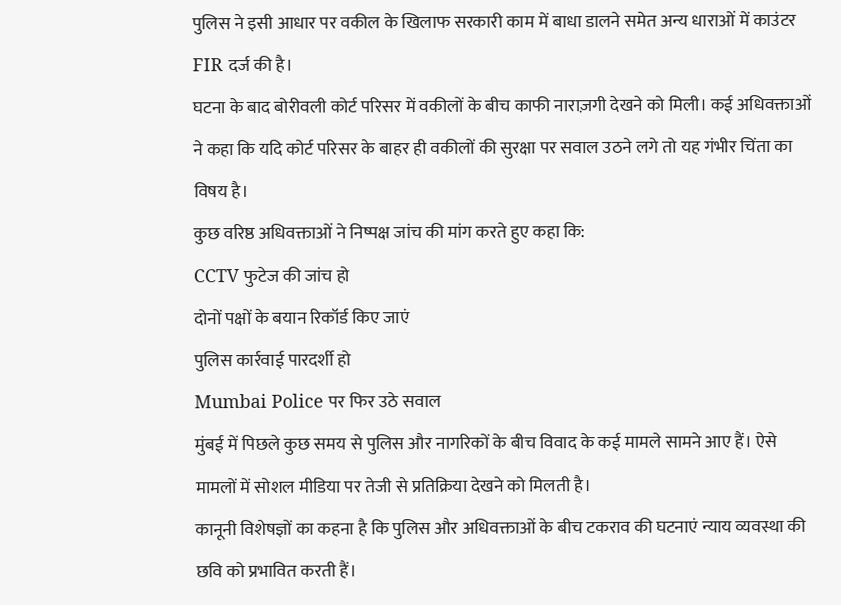पुलिस ने इसी आधार पर वकील के खिलाफ सरकारी काम में बाधा डालने समेत अन्य धाराओं में काउंटर FIR दर्ज की है।
घटना के बाद बोरीवली कोर्ट परिसर में वकीलों के बीच काफी नाराज़गी देखने को मिली। कई अधिवक्ताओं ने कहा कि यदि कोर्ट परिसर के बाहर ही वकीलों की सुरक्षा पर सवाल उठने लगे तो यह गंभीर चिंता का विषय है।
कुछ वरिष्ठ अधिवक्ताओं ने निष्पक्ष जांच की मांग करते हुए कहा कि:
CCTV फुटेज की जांच हो
दोनों पक्षों के बयान रिकॉर्ड किए जाएं
पुलिस कार्रवाई पारदर्शी हो
Mumbai Police पर फिर उठे सवाल
मुंबई में पिछले कुछ समय से पुलिस और नागरिकों के बीच विवाद के कई मामले सामने आए हैं। ऐसे मामलों में सोशल मीडिया पर तेजी से प्रतिक्रिया देखने को मिलती है।
कानूनी विशेषज्ञों का कहना है कि पुलिस और अधिवक्ताओं के बीच टकराव की घटनाएं न्याय व्यवस्था की छवि को प्रभावित करती हैं।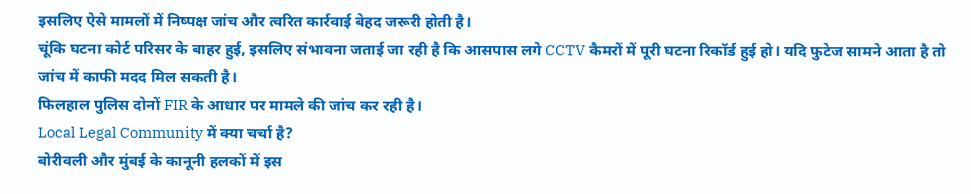इसलिए ऐसे मामलों में निष्पक्ष जांच और त्वरित कार्रवाई बेहद जरूरी होती है।
चूंकि घटना कोर्ट परिसर के बाहर हुई, इसलिए संभावना जताई जा रही है कि आसपास लगे CCTV कैमरों में पूरी घटना रिकॉर्ड हुई हो। यदि फुटेज सामने आता है तो जांच में काफी मदद मिल सकती है।
फिलहाल पुलिस दोनों FIR के आधार पर मामले की जांच कर रही है।
Local Legal Community में क्या चर्चा है?
बोरीवली और मुंबई के कानूनी हलकों में इस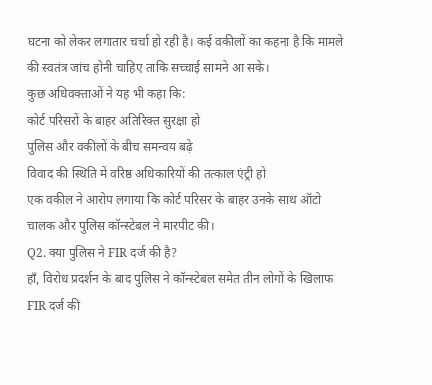घटना को लेकर लगातार चर्चा हो रही है। कई वकीलों का कहना है कि मामले की स्वतंत्र जांच होनी चाहिए ताकि सच्चाई सामने आ सके।
कुछ अधिवक्ताओं ने यह भी कहा कि:
कोर्ट परिसरों के बाहर अतिरिक्त सुरक्षा हो
पुलिस और वकीलों के बीच समन्वय बढ़े
विवाद की स्थिति में वरिष्ठ अधिकारियों की तत्काल एंट्री हो
एक वकील ने आरोप लगाया कि कोर्ट परिसर के बाहर उनके साथ ऑटो चालक और पुलिस कॉन्स्टेबल ने मारपीट की।
Q2. क्या पुलिस ने FIR दर्ज की है?
हाँ, विरोध प्रदर्शन के बाद पुलिस ने कॉन्स्टेबल समेत तीन लोगों के खिलाफ FIR दर्ज की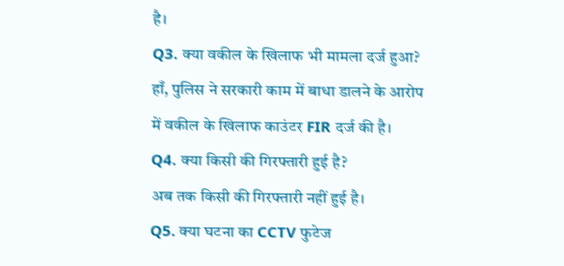है।
Q3. क्या वकील के खिलाफ भी मामला दर्ज हुआ?
हाँ, पुलिस ने सरकारी काम में बाधा डालने के आरोप में वकील के खिलाफ काउंटर FIR दर्ज की है।
Q4. क्या किसी की गिरफ्तारी हुई है?
अब तक किसी की गिरफ्तारी नहीं हुई है।
Q5. क्या घटना का CCTV फुटेज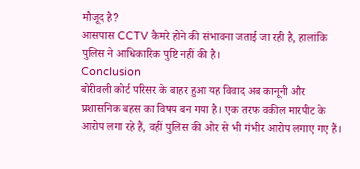मौजूद है?
आसपास CCTV कैमरे होने की संभावना जताई जा रही है, हालांकि पुलिस ने आधिकारिक पुष्टि नहीं की है।
Conclusion
बोरीवली कोर्ट परिसर के बाहर हुआ यह विवाद अब कानूनी और प्रशासनिक बहस का विषय बन गया है। एक तरफ वकील मारपीट के आरोप लगा रहे हैं, वहीं पुलिस की ओर से भी गंभीर आरोप लगाए गए हैं।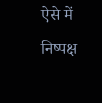ऐसे में निष्पक्ष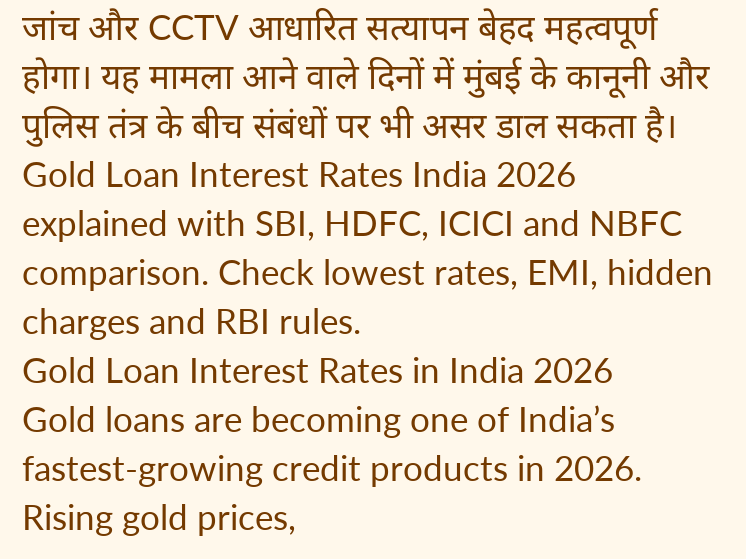जांच और CCTV आधारित सत्यापन बेहद महत्वपूर्ण होगा। यह मामला आने वाले दिनों में मुंबई के कानूनी और पुलिस तंत्र के बीच संबंधों पर भी असर डाल सकता है।
Gold Loan Interest Rates India 2026 explained with SBI, HDFC, ICICI and NBFC comparison. Check lowest rates, EMI, hidden charges and RBI rules.
Gold Loan Interest Rates in India 2026
Gold loans are becoming one of India’s fastest-growing credit products in 2026. Rising gold prices,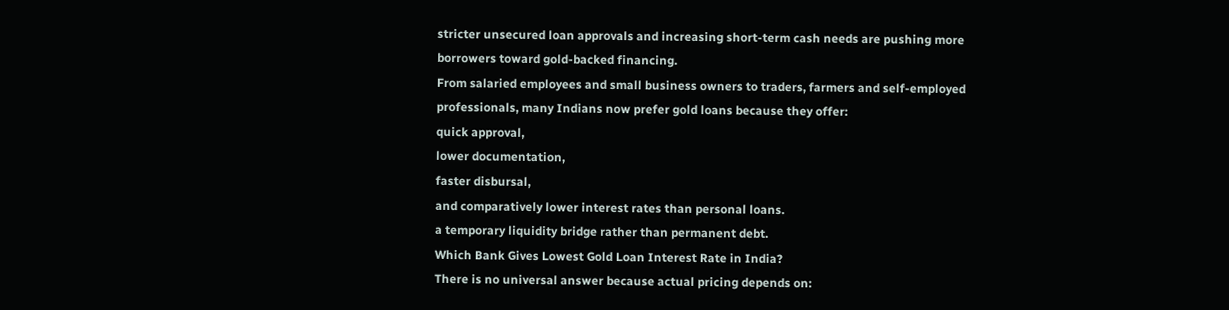stricter unsecured loan approvals and increasing short-term cash needs are pushing more borrowers toward gold-backed financing.
From salaried employees and small business owners to traders, farmers and self-employed professionals, many Indians now prefer gold loans because they offer:
quick approval,
lower documentation,
faster disbursal,
and comparatively lower interest rates than personal loans.
a temporary liquidity bridge rather than permanent debt.
Which Bank Gives Lowest Gold Loan Interest Rate in India?
There is no universal answer because actual pricing depends on: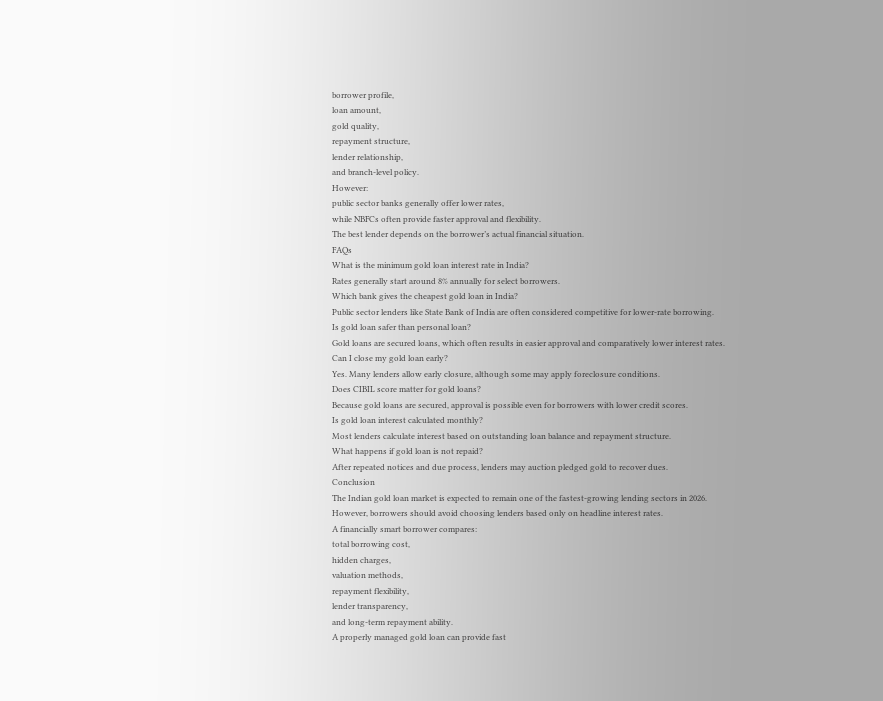borrower profile,
loan amount,
gold quality,
repayment structure,
lender relationship,
and branch-level policy.
However:
public sector banks generally offer lower rates,
while NBFCs often provide faster approval and flexibility.
The best lender depends on the borrower’s actual financial situation.
FAQs
What is the minimum gold loan interest rate in India?
Rates generally start around 8% annually for select borrowers.
Which bank gives the cheapest gold loan in India?
Public sector lenders like State Bank of India are often considered competitive for lower-rate borrowing.
Is gold loan safer than personal loan?
Gold loans are secured loans, which often results in easier approval and comparatively lower interest rates.
Can I close my gold loan early?
Yes. Many lenders allow early closure, although some may apply foreclosure conditions.
Does CIBIL score matter for gold loans?
Because gold loans are secured, approval is possible even for borrowers with lower credit scores.
Is gold loan interest calculated monthly?
Most lenders calculate interest based on outstanding loan balance and repayment structure.
What happens if gold loan is not repaid?
After repeated notices and due process, lenders may auction pledged gold to recover dues.
Conclusion
The Indian gold loan market is expected to remain one of the fastest-growing lending sectors in 2026.
However, borrowers should avoid choosing lenders based only on headline interest rates.
A financially smart borrower compares:
total borrowing cost,
hidden charges,
valuation methods,
repayment flexibility,
lender transparency,
and long-term repayment ability.
A properly managed gold loan can provide fast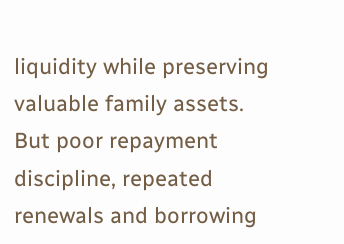liquidity while preserving valuable family assets.
But poor repayment discipline, repeated renewals and borrowing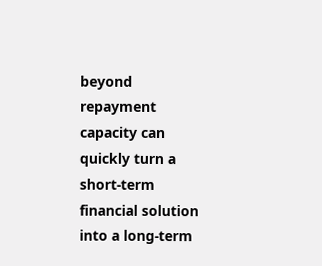beyond repayment capacity can quickly turn a short-term financial solution into a long-term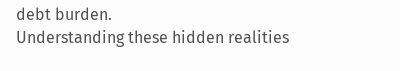debt burden.
Understanding these hidden realities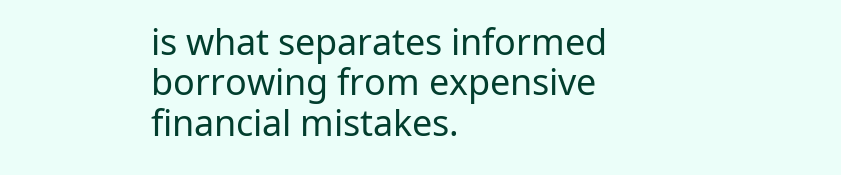is what separates informed borrowing from expensive financial mistakes.